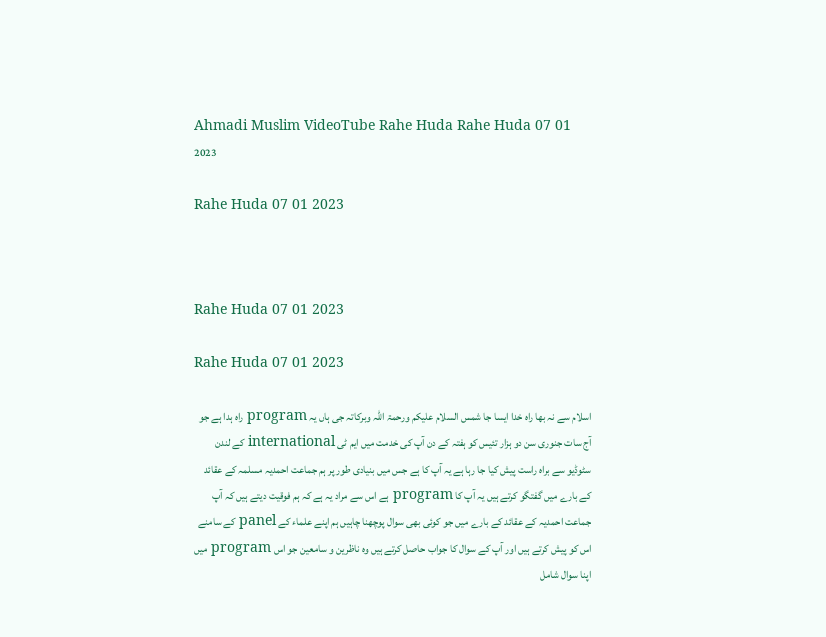Ahmadi Muslim VideoTube Rahe Huda Rahe Huda 07 01 2023

Rahe Huda 07 01 2023



Rahe Huda 07 01 2023

Rahe Huda 07 01 2023

اسلام سے نہ بھا راہ خدا ایسا جا شمس السلام علیکم ورحمۃ اللہ وبرکاتہ جی ہاں یہ program راہ ہدا ہے جو آج سات جنوری سن دو ہزار تئیس کو ہفتہ کے دن آپ کی خدمت میں ایم ٹی international کے لندن سٹوڈیو سے براہ راست پیش کیا جا رہا ہے یہ آپ کا ہے جس میں بنیادی طور پر ہم جماعت احمدیہ مسلمہ کے عقائد کے بارے میں گفتگو کرتے ہیں یہ آپ کا program ہے اس سے مراد یہ ہے کہ ہم فوقیت دیتے ہیں کہ آپ جماعت احمدیہ کے عقائد کے بارے میں جو کوئی بھی سوال پوچھنا چاہیں ہم اپنے علماء کے panel کے سامنے اس کو پیش کرتے ہیں اور آپ کے سوال کا جواب حاصل کرتے ہیں وہ ناظرین و سامعین جو اس program میں اپنا سوال شامل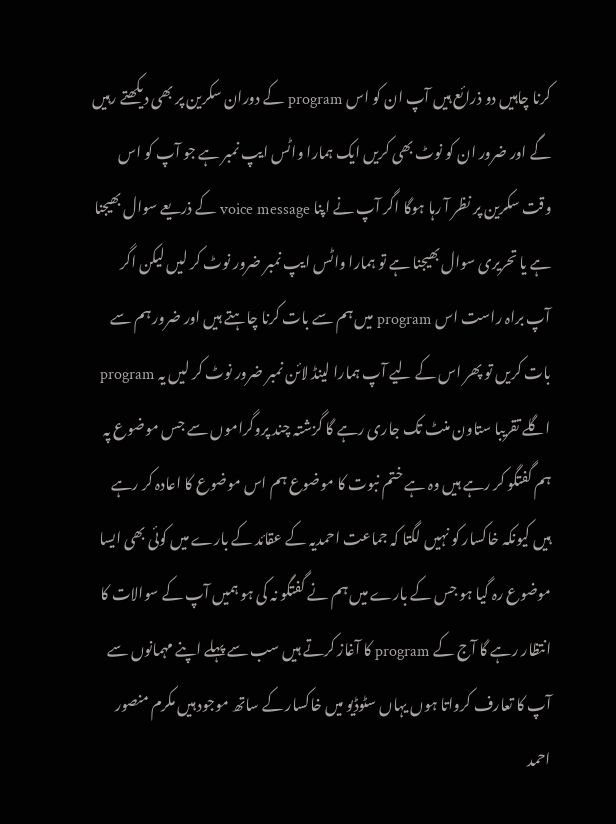کرنا چاہیں دو ذرائع ہیں آپ ان کو اس program کے دوران سکرین پر بھی دیکھتے رہیں گے اور ضرور ان کو نوٹ بھی کریں ایک ہمارا واٹس ایپ نمبر ہے جو آپ کو اس وقت سکرین پر نظر آ رہا ہوگا اگر آپ نے اپنا voice message کے ذریعے سوال بھیجنا ہے یا تحریری سوال بھیجنا ہے تو ہمارا واٹس ایپ نمبر ضرور نوٹ کر لیں لیکن اگر آپ براہ راست اس program میں ہم سے بات کرنا چاہتے ہیں اور ضرور ہم سے بات کریں تو پھر اس کے لیے آپ ہمارا لینڈ لائن نمبر ضرور نوٹ کر لیں یہ program اگلے تقریبا ستاون منٹ تک جاری رہے گا گزشتہ چند پروگراموں سے جس موضوع پہ ہم گفتگو کر رہے ہیں وہ ہے ختم نبوت کا موضوع ہم اس موضوع کا اعادہ کر رہے ہیں کیونکہ خاکسار کو نہیں لگتا کہ جماعت احمدیہ کے عقائد کے بارے میں کوئی بھی ایسا موضوع رہ گیا ہو جس کے بارے میں ہم نے گفتگو نہ کی ہو ہمیں آپ کے سوالات کا انتظار رہے گا آج کے program کا آغاز کرتے ہیں سب سے پہلے اپنے مہمانوں سے آپ کا تعارف کرواتا ہوں یہاں سٹوڈیو میں خاکسار کے ساتھ موجود ہیں مکرم منصور احمد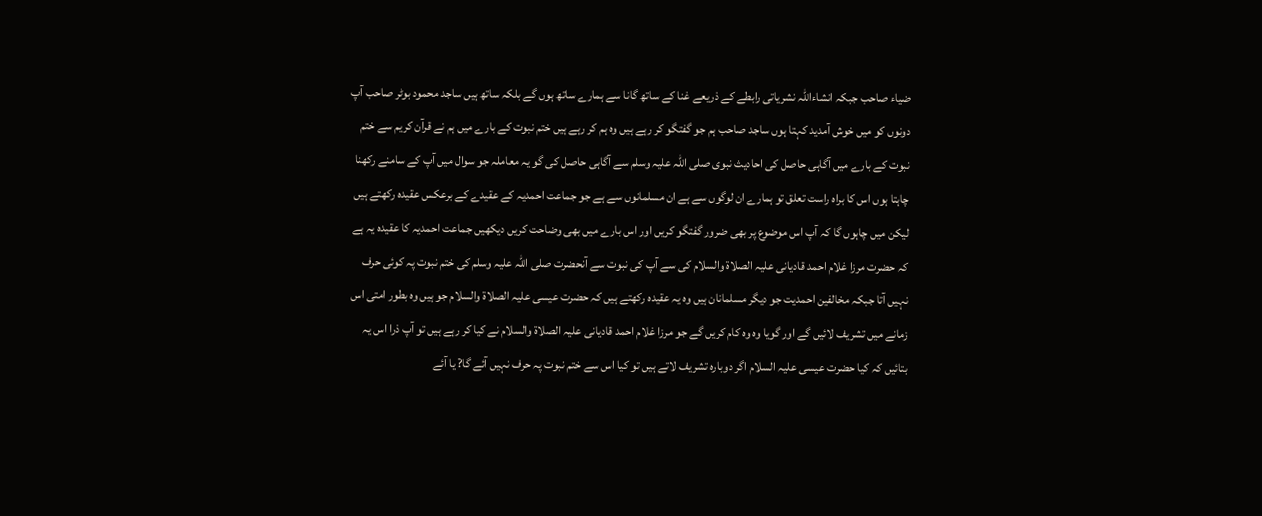ضیاء صاحب جبکہ انشاءاللہ نشریاتی رابطے کے ذریعے غنا کے ساتھ گانا سے ہمارے ساتھ ہوں گے بلکہ ساتھ ہیں ساجد محمود بوٹر صاحب آپ دونوں کو میں خوش آمدید کہتا ہوں ساجد صاحب ہم جو گفتگو کر رہے ہیں وہ ہم کر رہے ہیں ختم نبوت کے بارے میں ہم نے قرآن کریم سے ختم نبوت کے بارے میں آگاہی حاصل کی احادیث نبوی صلی اللہ علیہ وسلم سے آگاہی حاصل کی گو یہ معاملہ جو سوال میں آپ کے سامنے رکھنا چاہتا ہوں اس کا براہ راست تعلق تو ہمارے ان لوگوں سے ہے ان مسلمانوں سے ہے جو جماعت احمدیہ کے عقیدے کے برعکس عقیدہ رکھتے ہیں لیکن میں چاہوں گا کہ آپ اس موضوع پر بھی ضرور گفتگو کریں اور اس بارے میں بھی وضاحت کریں دیکھیں جماعت احمدیہ کا عقیدہ یہ ہے کہ حضرت مرزا غلام احمد قادیانی علیہ الصلاۃ والسلام کی سے آپ کی نبوت سے آنحضرت صلی اللہ علیہ وسلم کی ختم نبوت پہ کوئی حرف نہیں آتا جبکہ مخالفین احمدیت جو دیگر مسلمانان ہیں وہ یہ عقیدہ رکھتے ہیں کہ حضرت عیسی علیہ الصلاۃ والسلام جو ہیں وہ بطور امتی اس زمانے میں تشریف لائیں گے اور گویا وہ وہ کام کریں گے جو مرزا غلام احمد قادیانی علیہ الصلاۃ والسلام نے کیا کر رہے ہیں تو آپ ذرا اس یہ بتائیں کہ کیا حضرت عیسی علیہ السلام اگر دوبارہ تشریف لاتے ہیں تو کیا اس سے ختم نبوت پہ حرف نہیں آئے گا? یا آئے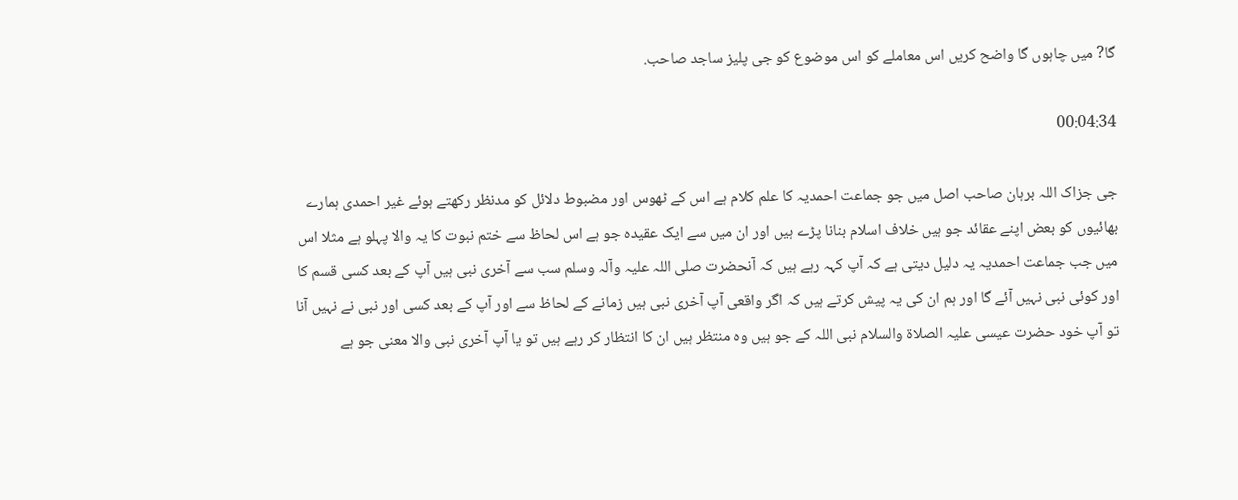گا? میں چاہوں گا واضح کریں اس معاملے کو اس موضوع کو جی پلیز ساجد صاحب.

00:04:34

جی جزاک اللہ برہان صاحب اصل میں جو جماعت احمدیہ کا علم کلام ہے اس کے ٹھوس اور مضبوط دلائل کو مدنظر رکھتے ہوئے غیر احمدی ہمارے بھائیوں کو بعض اپنے عقائد جو ہیں خلاف اسلام بنانا پڑے ہیں اور ان میں سے ایک عقیدہ جو ہے اس لحاظ سے ختم نبوت کا یہ والا پہلو ہے مثلا اس میں جب جماعت احمدیہ یہ دلیل دیتی ہے کہ آپ کہہ رہے ہیں کہ آنحضرت صلی اللہ علیہ وآلہ وسلم سب سے آخری نبی ہیں آپ کے بعد کسی قسم کا اور کوئی نبی نہیں آئے گا اور ہم ان کی یہ پیش کرتے ہیں کہ اگر واقعی آپ آخری نبی ہیں زمانے کے لحاظ سے اور آپ کے بعد کسی اور نبی نے نہیں آنا تو آپ خود حضرت عیسی علیہ الصلاۃ والسلام نبی اللہ کے جو ہیں وہ منتظر ہیں ان کا انتظار کر رہے ہیں تو یا آپ آخری نبی والا معنی جو ہے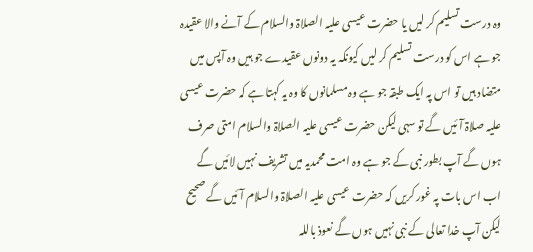وہ درست تسلیم کر لیں یا حضرت عیسی علیہ الصلاۃ والسلام کے آنے والا عقیدہ جو ہے اس کو درست تسلیم کر لیں کیونکہ یہ دونوں عقیدے جو ہیں وہ آپس میں متضاد ہیں تو اس پہ ایک طبقہ جو ہے وہ مسلمانوں کا وہ یہ کہتا ہے کہ حضرت عیسی علیہ صلاۃ آئیں گے تو سہی لیکن حضرت عیسی علیہ الصلاۃ والسلام امتی صرف ہوں گے آپ بطور نبی کے جو ہے وہ امت محمدیہ میں تشریف نہیں لائیں گے اب اس بات پہ غور کریں کہ حضرت عیسی علیہ الصلاۃ والسلام آئیں گے صحیح لیکن آپ خدا تعالی کے نبی نہیں ہوں گے نعوذ باللہ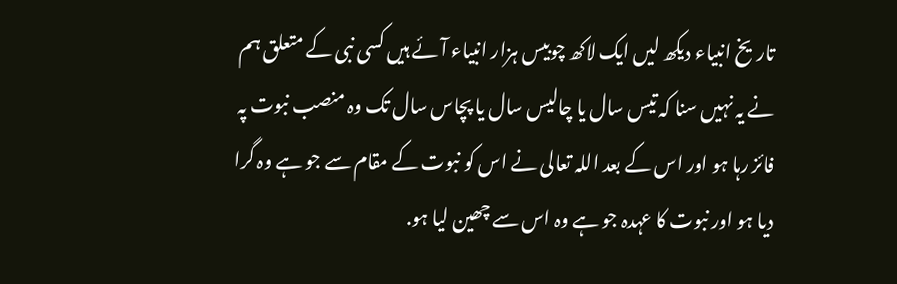تاریخ انبیاء دیکھ لیں ایک لاکھ چوبیس ہزار انبیاء آئے ہیں کسی نبی کے متعلق ہم نے یہ نہیں سنا کہ تیس سال یا چالیس سال یا پچاس سال تک وہ منصب نبوت پہ فائز رہا ہو اور اس کے بعد اللہ تعالی نے اس کو نبوت کے مقام سے جو ہے وہ گرا دیا ہو اور نبوت کا عہدہ جو ہے وہ اس سے چھین لیا ہو.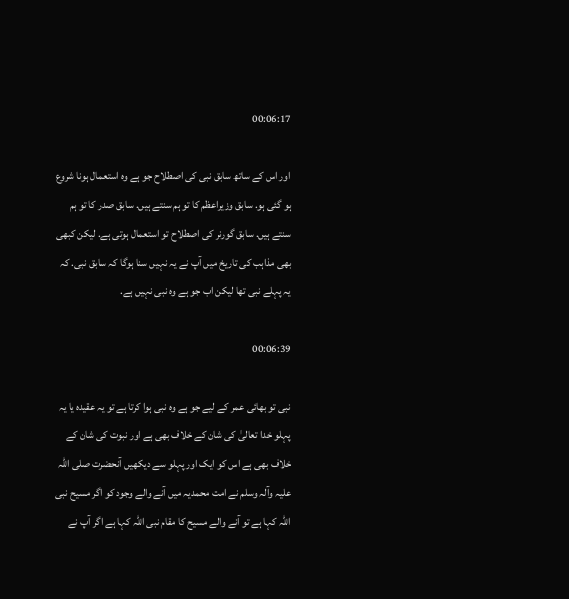00:06:17

اور اس کے ساتھ سابق نبی کی اصطلاح جو ہے وہ استعمال ہونا شروع ہو گئی ہو. سابق وزیراعظم کا تو ہم سنتے ہیں. سابق صدر کا تو ہم سنتے ہیں. سابق گورنر کی اصطلاح تو استعمال ہوتی ہے. لیکن کبھی بھی مذاہب کی تاریخ میں آپ نے یہ نہیں سنا ہوگا کہ سابق نبی. کہ یہ پہلے نبی تھا لیکن اب جو ہے وہ نبی نہیں ہے.

00:06:39

نبی تو بھائی عمر کے لیے جو ہے وہ نبی ہوا کرتا ہے تو یہ عقیدہ یا یہ پہلو خدا تعالیٰ کی شان کے خلاف بھی ہے اور نبوت کی شان کے خلاف بھی ہے اس کو ایک اور پہلو سے دیکھیں آنحضرت صلی اللہ علیہ وآلہ وسلم نے امت محمدیہ میں آنے والے وجود کو اگر مسیح نبی اللہ کہا ہے تو آنے والے مسیح کا مقام نبی اللہ کہا ہے اگر آپ نے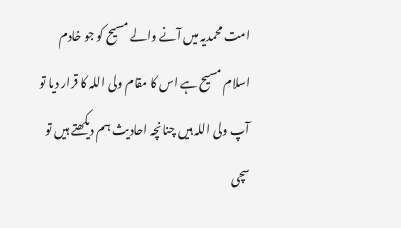امت محمدیہ میں آنے والے مسیح کو جو خادم اسلام مسیح ہے اس کا مقام ولی اللہ کا قرار دیا تو آپ ولی اللہ ہیں چنانچہ احادیث ہم دیکھتے ہیں تو سچی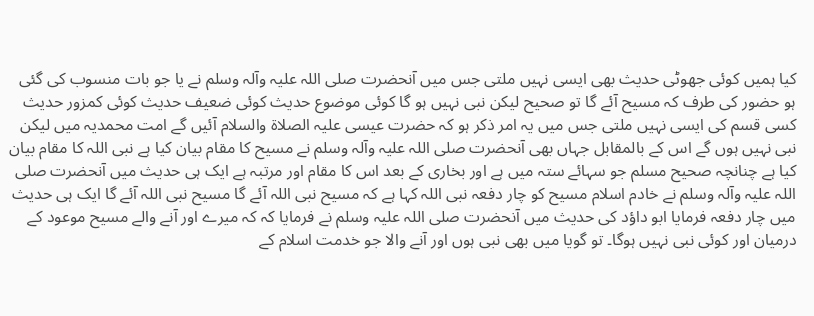کیا ہمیں کوئی جھوٹی حدیث بھی ایسی نہیں ملتی جس میں آنحضرت صلی اللہ علیہ وآلہ وسلم نے یا جو بات منسوب کی گئی ہو حضور کی طرف کہ مسیح آئے گا تو صحیح لیکن نبی نہیں ہو گا کوئی موضوع حدیث کوئی ضعیف حدیث کوئی کمزور حدیث کسی قسم کی ایسی نہیں ملتی جس میں یہ امر ذکر ہو کہ حضرت عیسی علیہ الصلاۃ والسلام آئیں گے امت محمدیہ میں لیکن نبی نہیں ہوں گے اس کے بالمقابل جہاں بھی آنحضرت صلی اللہ علیہ وآلہ وسلم نے مسیح کا مقام بیان کیا ہے نبی اللہ کا مقام بیان کیا ہے چنانچہ صحیح مسلم جو سہائے ستہ میں ہے اور بخاری کے بعد اس کا مقام اور مرتبہ ہے ایک ہی حدیث میں آنحضرت صلی اللہ علیہ وآلہ وسلم نے خادم اسلام مسیح کو چار دفعہ نبی اللہ کہا ہے کہ مسیح نبی اللہ آئے گا مسیح نبی اللہ آئے گا ایک ہی حدیث میں چار دفعہ فرمایا ابو داؤد کی حدیث میں آنحضرت صلی اللہ علیہ وسلم نے فرمایا کہ کہ میرے اور آنے والے مسیح موعود کے درمیان اور کوئی نبی نہیں ہوگا۔ تو گویا میں بھی نبی ہوں اور آنے والا جو خدمت اسلام کے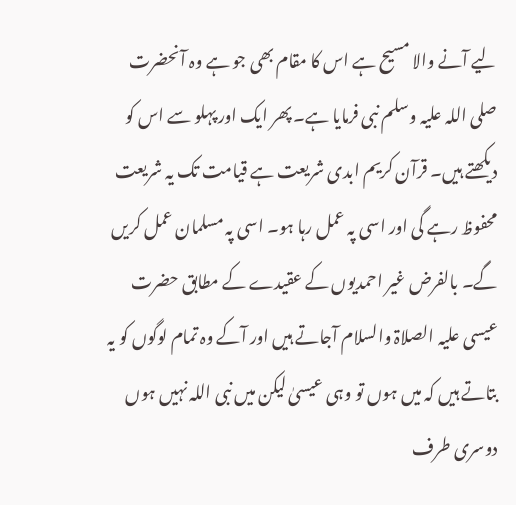لیے آنے والا مسیح ہے اس کا مقام بھی جو ہے وہ آنحضرت صلی اللہ علیہ وسلم نبی فرمایا ہے۔ پھر ایک اور پہلو سے اس کو دیکھتے ہیں۔ قرآن کریم ابدی شریعت ہے قیامت تک یہ شریعت محفوظ رہے گی اور اسی پہ عمل رہا ہو۔ اسی پہ مسلمان عمل کریں گے۔ بالفرض غیر احمدیوں کے عقیدے کے مطابق حضرت عیسی علیہ الصلاۃ والسلام آجاتے ہیں اور آکے وہ تمام لوگوں کو یہ بتاتے ہیں کہ میں ہوں تو وہی عیسیٰ لیکن میں نبی اللہ نہیں ہوں دوسری طرف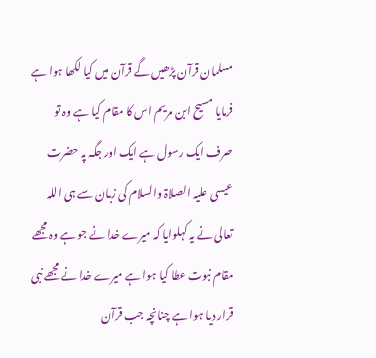مسلمان قرآن پڑھیں گے قرآن میں کیا لکھا ہوا ہے فرمایا مسیح ابن مریم اس کا مقام کیا ہے وہ تو صرف ایک رسول ہے ایک اور جگہ پہ حضرت عیسی علیہ الصلاۃ والسلام کی زبان سے ہی اللہ تعالی نے یہ کہلوایا کہ میرے خدا نے جو ہے وہ مجھے مقام نبوت عطا کیا ہوا ہے میرے خدا نے مجھے نبی قرار دیا ہوا ہے چنانچہ جب قرآن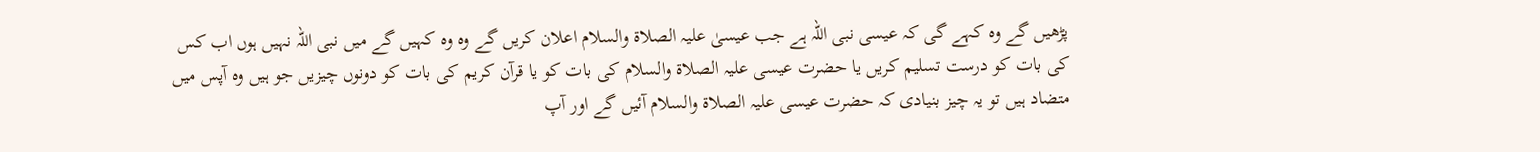پڑھیں گے وہ کہے گی کہ عیسی نبی اللہ ہے جب عیسیٰ علیہ الصلاۃ والسلام اعلان کریں گے وہ وہ کہیں گے میں نبی اللہ نہیں ہوں اب کس کی بات کو درست تسلیم کریں یا حضرت عیسی علیہ الصلاۃ والسلام کی بات کو یا قرآن کریم کی بات کو دونوں چیزیں جو ہیں وہ آپس میں متضاد ہیں تو یہ چیز بنیادی کہ حضرت عیسی علیہ الصلاۃ والسلام آئیں گے اور آپ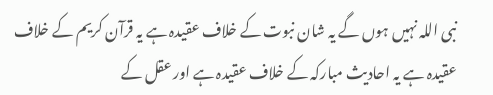نبی اللہ نہیں ہوں گے یہ شان نبوت کے خلاف عقیدہ ہے یہ قرآن کریم کے خلاف عقیدہ ہے یہ احادیث مبارکہ کے خلاف عقیدہ ہے اور عقل کے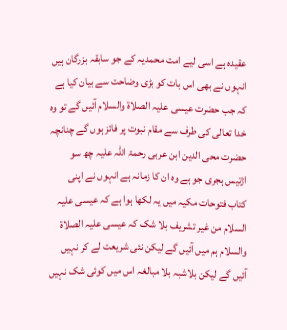عقیدہ ہے اسی لیے امت محمدیہ کے جو سابقہ بزرگان ہیں انہوں نے بھی اس بات کو بڑی وضاحت سے بیان کیا ہے کہ جب حضرت عیسی علیہ الصلاۃ والسلام آئیں گے تو وہ خدا تعالی کی طرف سے مقام نبوت پر فائز ہوں گے چنانچہ حضرت محی الدین ابن عربی رحمۃ اللہ علیہ چھ سو اڑتیس ہجری جو ہے وہ ان کا زمانہ ہے انہوں نے اپنی کتاب فتوحات مکیہ میں یہ لکھا ہوا ہے کہ عیسی علیہ السلام من غیر تشریف بلا شک کہ عیسی علیہ الصلاۃ والسلام ہم میں آئیں گے لیکن نئی شریعت لے کر نہیں آئیں گے لیکن بلاشبہ بلا مبالغہ اس میں کوئی شک نہیں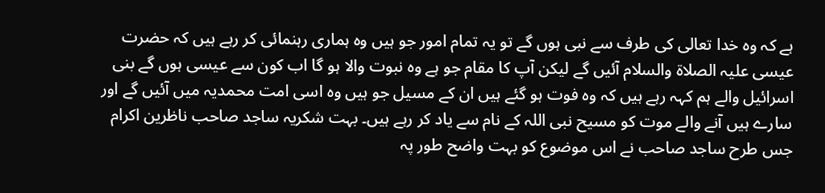ہے کہ وہ خدا تعالی کی طرف سے نبی ہوں گے تو یہ تمام امور جو ہیں وہ ہماری رہنمائی کر رہے ہیں کہ حضرت عیسی علیہ الصلاۃ والسلام آئیں گے لیکن آپ کا مقام جو ہے وہ نبوت والا ہو گا اب کون سے عیسی ہوں گے بنی اسرائیل والے ہم کہہ رہے ہیں کہ وہ فوت ہو گئے ہیں ان کے مسیل جو ہیں وہ اسی امت محمدیہ میں آئیں گے اور سارے ہیں آنے والے موت کو مسیح نبی اللہ کے نام سے یاد کر رہے ہیں۔ بہت شکریہ ساجد صاحب ناظرین اکرام جس طرح ساجد صاحب نے اس موضوع کو بہت واضح طور پہ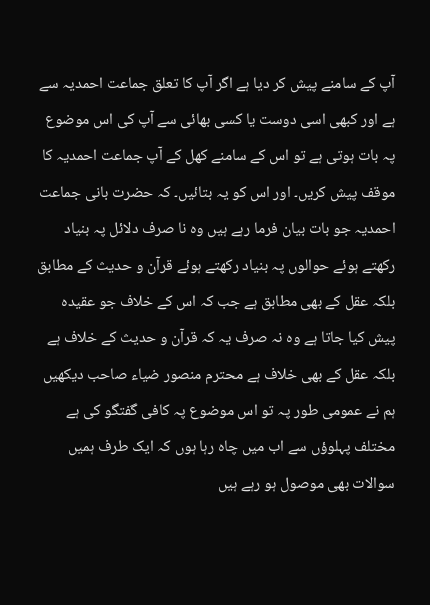آپ کے سامنے پیش کر دیا ہے اگر آپ کا تعلق جماعت احمدیہ سے ہے اور کبھی اسی دوست یا کسی بھائی سے آپ کی اس موضوع پہ بات ہوتی ہے تو اس کے سامنے کھل کے آپ جماعت احمدیہ کا موقف پیش کریں۔ اور اس کو یہ بتائیں۔ کہ حضرت بانی جماعت احمدیہ جو بات بیان فرما رہے ہیں وہ نا صرف دلائل پہ بنیاد رکھتے ہوئے حوالوں پہ بنیاد رکھتے ہوئے قرآن و حدیث کے مطابق بلکہ عقل کے بھی مطابق ہے جب کہ اس کے خلاف جو عقیدہ پیش کیا جاتا ہے وہ نہ صرف یہ کہ قرآن و حدیث کے خلاف ہے بلکہ عقل کے بھی خلاف ہے محترم منصور ضیاء صاحب دیکھیں ہم نے عمومی طور پہ تو اس موضوع پہ کافی گفتگو کی ہے مختلف پہلوؤں سے اب میں چاہ رہا ہوں کہ ایک طرف ہمیں سوالات بھی موصول ہو رہے ہیں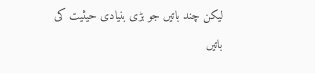لیکن چند باتیں جو بڑی بنیادی حیثیت کی باتیں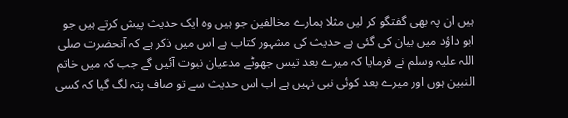ہیں ان پہ بھی گفتگو کر لیں مثلا ہمارے مخالفین جو ہیں وہ ایک حدیث پیش کرتے ہیں جو ابو داؤد میں بیان کی گئی ہے حدیث کی مشہور کتاب ہے اس میں ذکر ہے کہ آنحضرت صلی اللہ علیہ وسلم نے فرمایا کہ میرے بعد تیس جھوٹے مدعیان نبوت آئیں گے جب کہ میں خاتم النبین ہوں اور میرے بعد کوئی نبی نہیں ہے اب اس حدیث سے تو صاف پتہ لگ گیا کہ کسی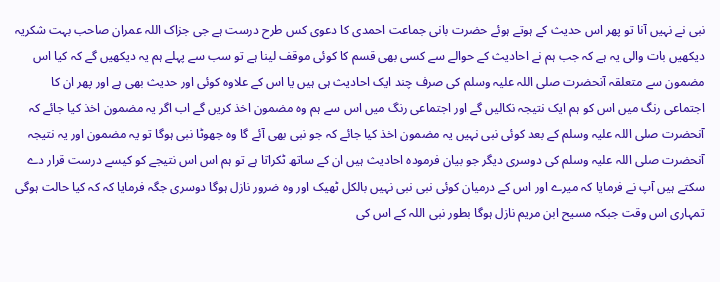نبی نے نہیں آنا تو پھر اس حدیث کے ہوتے ہوئے حضرت بانی جماعت احمدی کا دعوی کس طرح درست ہے جی جزاک اللہ عمران صاحب بہت شکریہ دیکھیں بات والی یہ ہے کہ جب ہم نے احادیث کے حوالے سے کسی بھی قسم کا کوئی موقف لینا ہے تو سب سے پہلے ہم یہ دیکھیں گے کہ کیا اس مضمون سے متعلقہ آنحضرت صلی اللہ علیہ وسلم کی صرف چند ایک احادیث ہی ہیں یا اس کے علاوہ کوئی اور حدیث بھی ہے اور پھر ان کا اجتماعی رنگ میں اس کو ہم ایک نتیجہ نکالیں گے اور اجتماعی رنگ میں اس سے ہم وہ مضمون اخذ کریں گے اب اگر یہ مضمون اخذ کیا جائے کہ آنحضرت صلی اللہ علیہ وسلم کے بعد کوئی نبی نہیں یہ مضمون اخذ کیا جائے کہ جو نبی بھی آئے گا وہ جھوٹا نبی ہوگا تو یہ مضمون اور یہ نتیجہ آنحضرت صلی اللہ علیہ وسلم کی دوسری دیگر جو بیان فرمودہ احادیث ہیں ان کے ساتھ ٹکراتا ہے تو ہم اس اس نتیجے کو کیسے درست قرار دے سکتے ہیں آپ نے فرمایا کہ میرے اور اس کے درمیان کوئی نبی نبی نہیں بالکل ٹھیک اور وہ ضرور نازل ہوگا دوسری جگہ فرمایا کہ کہ کیا حالت ہوگی تمہاری اس وقت جبکہ مسیح ابن مریم نازل ہوگا بطور نبی اللہ کے اس کی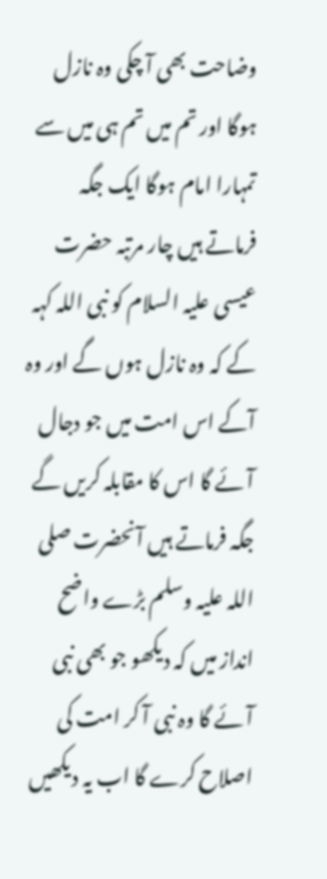وضاحت بھی آ چکی وہ نازل ہوگا اور تم میں تم ہی میں سے تمہارا امام ہوگا ایک جگہ فرماتے ہیں چار مرتبہ حضرت عیسی علیہ السلام کو نبی اللہ کہہ کے کہ وہ نازل ہوں گے اور وہ آکے اس امت میں جو دجال آئے گا اس کا مقابلہ کریں گے جگہ فرماتے ہیں آنحضرت صلی اللہ علیہ وسلم بڑے واضح انداز میں کہ دیکھو جو بھی نبی آئے گا وہ نبی آ کر امت کی اصلاح کرے گا اب یہ دیکھیں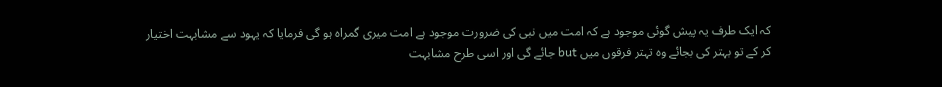کہ ایک طرف یہ پیش گوئی موجود ہے کہ امت میں نبی کی ضرورت موجود ہے امت میری گمراہ ہو گی فرمایا کہ یہود سے مشابہت اختیار کر کے تو بہتر کی بجائے وہ تہتر فرقوں میں but جائے گی اور اسی طرح مشابہت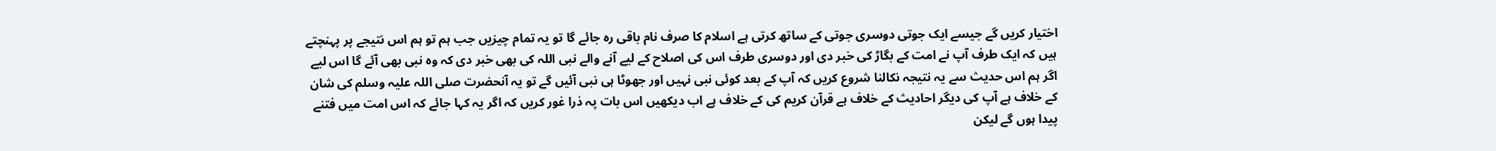اختیار کریں گے جیسے ایک جوتی دوسری جوتی کے ساتھ کرتی ہے اسلام کا صرف نام باقی رہ جائے گا تو یہ تمام چیزیں جب ہم تو ہم اس نتیجے پر پہنچتے ہیں کہ ایک طرف آپ نے امت کے بگاڑ کی خبر دی اور دوسری طرف اس کی اصلاح کے لیے آنے والے نبی اللہ کی بھی خبر دی کہ وہ نبی بھی آئے گا اس لیے اگر ہم اس حدیث سے یہ نتیجہ نکالنا شروع کریں کہ آپ کے بعد کوئی نبی نہیں اور جھوٹا ہی نبی آئیں گے تو یہ آنحضرت صلی اللہ علیہ وسلم کی شان کے خلاف ہے آپ کی دیگر احادیث کے خلاف ہے قرآن کریم کی کے خلاف ہے اب دیکھیں اس بات پہ ذرا غور کریں کہ اگر یہ کہا جائے کہ اس امت میں فتنے پیدا ہوں گے لیکن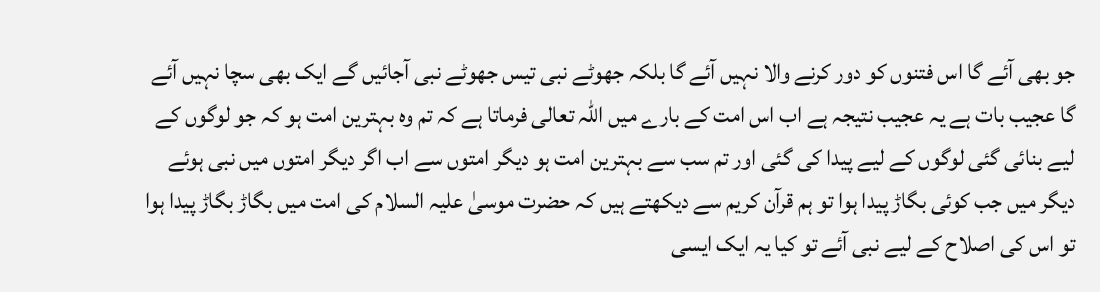جو بھی آئے گا اس فتنوں کو دور کرنے والا نہیں آئے گا بلکہ جھوٹے نبی تیس جھوٹے نبی آجائیں گے ایک بھی سچا نہیں آئے گا عجیب بات ہے یہ عجیب نتیجہ ہے اب اس امت کے بارے میں اللہ تعالی فرماتا ہے کہ تم وہ بہترین امت ہو کہ جو لوگوں کے لیے بنائی گئی لوگوں کے لیے پیدا کی گئی اور تم سب سے بہترین امت ہو دیگر امتوں سے اب اگر دیگر امتوں میں نبی ہوئے دیگر میں جب کوئی بگاڑ پیدا ہوا تو ہم قرآن کریم سے دیکھتے ہیں کہ حضرت موسیٰ علیہ السلام کی امت میں بگاڑ بگاڑ پیدا ہوا تو اس کی اصلاح کے لیے نبی آئے تو کیا یہ ایک ایسی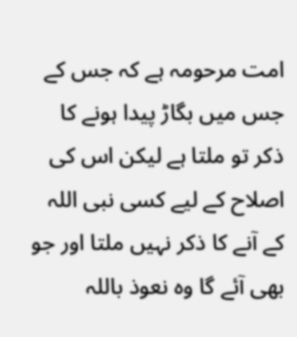امت مرحومہ ہے کہ جس کے جس میں بگاڑ پیدا ہونے کا ذکر تو ملتا ہے لیکن اس کی اصلاح کے لیے کسی نبی اللہ کے آنے کا ذکر نہیں ملتا اور جو بھی آئے گا وہ نعوذ باللہ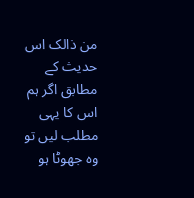من ذالک اس حدیث کے مطابق اگر ہم اس کا یہی مطلب لیں تو وہ جھوٹا ہو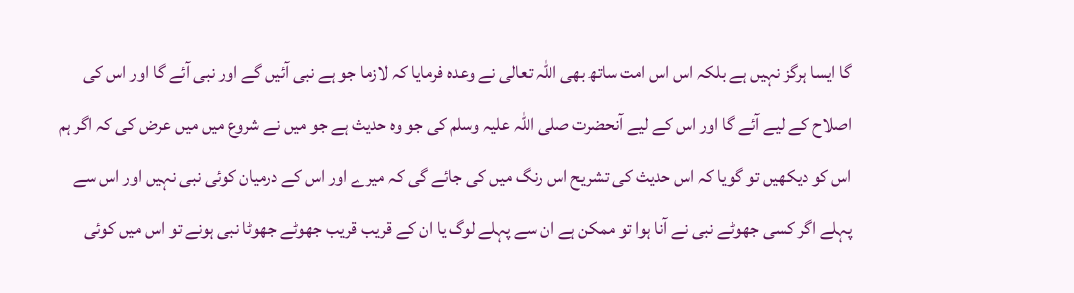گا ایسا ہرگز نہیں ہے بلکہ اس اس امت ساتھ بھی اللہ تعالی نے وعدہ فرمایا کہ لازما جو ہے نبی آئیں گے اور نبی آئے گا اور اس کی اصلاح کے لیے آئے گا اور اس کے لیے آنحضرت صلی اللہ علیہ وسلم کی جو وہ حدیث ہے جو میں نے شروع میں میں عرض کی کہ اگر ہم اس کو دیکھیں تو گویا کہ اس حدیث کی تشریح اس رنگ میں کی جائے گی کہ میرے اور اس کے درمیان کوئی نبی نہیں اور اس سے پہلے اگر کسی جھوٹے نبی نے آنا ہوا تو ممکن ہے ان سے پہلے لوگ یا ان کے قریب قریب جھوٹے جھوٹا نبی ہونے تو اس میں کوئی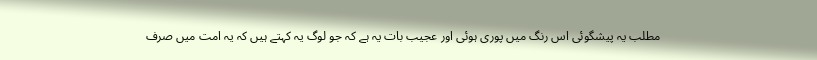مطلب یہ پیشگوئی اس رنگ میں پوری ہوئی اور عجیب بات یہ ہے کہ جو لوگ یہ کہتے ہیں کہ یہ امت میں صرف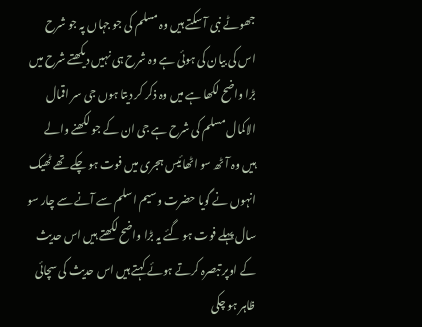جھوٹے نبی آ سکتے ہیں وہ مسلم کی جو جہاں پہ جو شرح اس کی بیان کی ہوئی ہے وہ شرح ہی نہیں دیکھتے شرح میں بڑا واضح لکھا ہے میں وہ ذکر کر دیتا ہوں جی سر اقمال الاکمال مسلم کی شرح ہے جی ان کے جو لکھنے والے ہیں وہ آٹھ سو اٹھائیس ہجری میں فوت ہو چکے تھے ٹھیک انہوں نے گویا حضرت وسیم اسلم سے آنے سے چار سو سال پہلے فوت ہو گئے یہ بڑا واضح لکھتے ہیں اس حدیث کے اوپر تبصرہ کرتے ہوئے کہتے ہیں اس حدیث کی سچائی ظاہر ہو چکی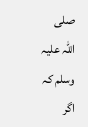صلی اللہ علیہ وسلم کہ اگر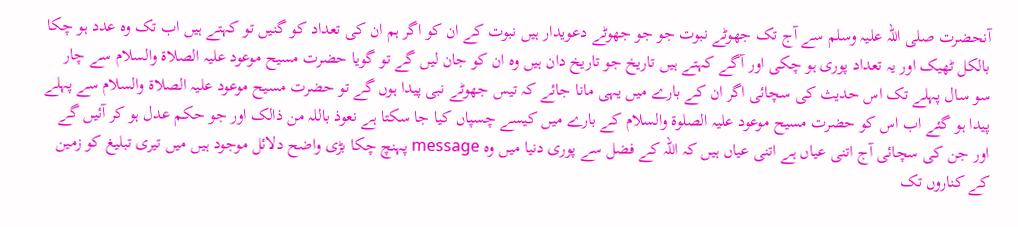آنحضرت صلی اللہ علیہ وسلم سے آج تک جھوٹے نبوت جو جو جھوٹے دعویدار ہیں نبوت کے ان کو اگر ہم ان کی تعداد کو گنیں تو کہتے ہیں اب تک وہ عدد ہو چکا بالکل ٹھیک اور یہ تعداد پوری ہو چکی اور آگے کہتے ہیں تاریخ جو تاریخ دان ہیں وہ ان کو جان لیں گے تو گویا حضرت مسیح موعود علیہ الصلاۃ والسلام سے چار سو سال پہلے تک اس حدیث کی سچائی اگر ان کے بارے میں یہی مانا جائے کہ تیس جھوٹے نبی پیدا ہوں گے تو حضرت مسیح موعود علیہ الصلاۃ والسلام سے پہلے پیدا ہو گئے اب اس کو حضرت مسیح موعود علیہ الصلوۃ والسلام کے بارے میں کیسے چسپاں کیا جا سکتا ہے نعوذ باللہ من ذالک اور جو حکم عدل ہو کر آئیں گے اور جن کی سچائی آج اتنی عیاں ہے اتنی عیاں ہیں کہ اللہ کے فضل سے پوری دنیا میں وہ message پہنچ چکا بڑی واضح دلائل موجود ہیں میں تیری تبلیغ کو زمین کے کناروں تک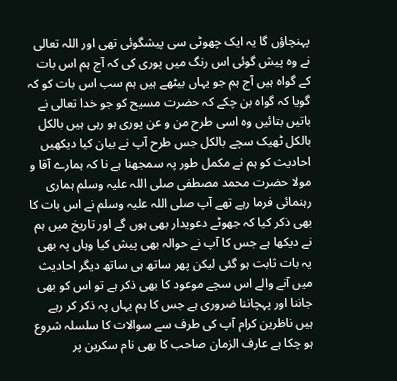پہنچاؤں گا یہ ایک چھوٹی سی پیشگوئی تھی اور اللہ تعالی نے وہ پیش گوئی اس رنگ میں پوری کی کہ آج ہم اس بات کے گواہ ہیں آج ہم جو یہاں بیٹھے ہیں ہم سب اس بات کو کہ گویا کہ گواہ بن چکے کہ حضرت مسیح کو جو خدا تعالی نے باتیں بتائیں وہ اسی طرح من و عن پوری ہو رہی ہیں بالکل بالکل ٹھیک سچے بالکل جس طرح آپ نے بیان کیا دیکھیں احادیث کو ہم نے مکمل طور پہ سمجھنا ہے نا کہ ہمارے آقا و مولا حضرت محمد مصطفی صلی اللہ علیہ وسلم ہماری رہنمائی فرما رہے تھے آپ صلی اللہ علیہ وسلم نے اس بات کا بھی ذکر کیا کہ جھوٹے دعویدار بھی ہوں گے اور تاریخ میں ہم نے دیکھا ہے جس کا آپ نے حوالہ بھی پیش کیا وہاں پہ بھی یہ بات ثابت ہو گئی لیکن پھر ساتھ ہی ساتھ دیگر احادیث میں آنے والے اس سچے موعود کا بھی ذکر ہے تو اس کو بھی جاننا اور پہچاننا ضروری ہے جس کا ہم یہاں پہ ذکر کر رہے ہیں ناظرین کرام آپ کی طرف سے سوالات کا سلسلہ شروع ہو چکا ہے عارف الزمان صاحب کا بھی نام سکرین پر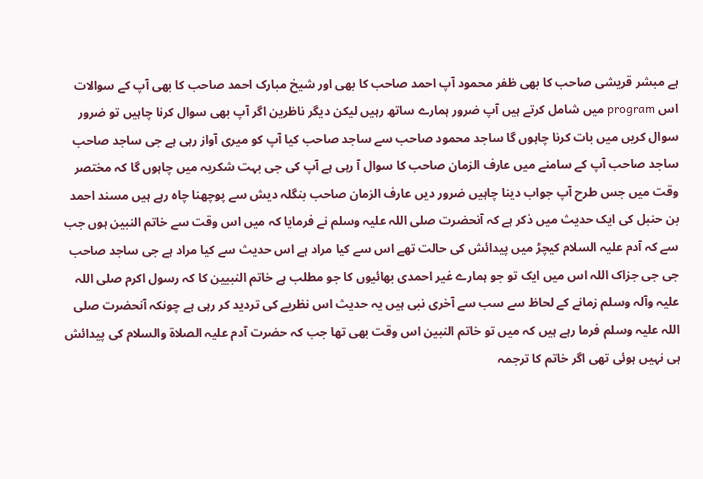ہے مبشر قریشی صاحب کا بھی ظفر محمود آپ احمد صاحب کا بھی اور شیخ مبارک احمد صاحب کا بھی آپ کے سوالات اس program میں شامل کرتے ہیں آپ ضرور ہمارے ساتھ رہیں لیکن دیگر ناظرین اگر آپ بھی سوال کرنا چاہیں تو ضرور سوال کریں میں بات کرنا چاہوں گا ساجد محمود صاحب سے ساجد صاحب کیا آپ کو میری آواز رہی ہے جی ساجد صاحب ساجد صاحب آپ کے سامنے میں عارف الزمان صاحب کا سوال آ رہی ہے آپ کی جی بہت شکریہ میں چاہوں گا کہ مختصر وقت میں جس طرح آپ جواب دینا چاہیں ضرور دیں عارف الزمان صاحب بنگلہ دیش سے پوچھنا چاہ رہے ہیں مسند احمد بن حنبل کی ایک حدیث میں ذکر ہے کہ آنحضرت صلی اللہ علیہ وسلم نے فرمایا کہ میں اس وقت سے خاتم النبین ہوں جب سے کہ آدم علیہ السلام کیچڑ میں پیدائش کی حالت تھے اس سے کیا مراد ہے اس حدیث سے کیا مراد ہے جی ساجد صاحب جی جی جزاک اللہ اس میں ایک تو جو ہمارے غیر احمدی بھائیوں کا جو مطلب ہے خاتم النبیین کا کہ رسول اکرم صلی اللہ علیہ وآلہ وسلم زمانے کے لحاظ سے سب سے آخری نبی ہیں یہ حدیث اس نظریے کی تردید کر رہی ہے چونکہ آنحضرت صلی اللہ علیہ وسلم فرما رہے ہیں کہ میں تو خاتم النبین اس وقت بھی تھا جب کہ حضرت آدم علیہ الصلاۃ والسلام کی پیدائش ہی نہیں ہوئی تھی اگر خاتم کا ترجمہ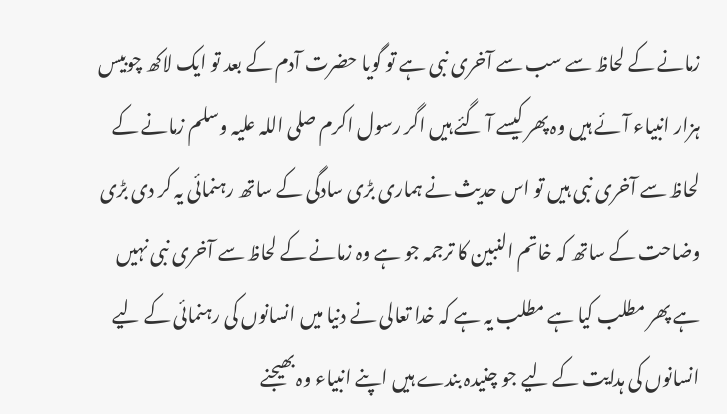زمانے کے لحاظ سے سب سے آخری نبی ہے تو گویا حضرت آدم کے بعد تو ایک لاکھ چوبیس ہزار انبیاء آئے ہیں وہ پھر کیسے آ گئے ہیں اگر رسول اکرم صلی اللہ علیہ وسلم زمانے کے لحاظ سے آخری نبی ہیں تو اس حدیث نے ہماری بڑی سادگی کے ساتھ رہنمائی یہ کر دی بڑی وضاحت کے ساتھ کہ خاتم النبین کا ترجمہ جو ہے وہ زمانے کے لحاظ سے آخری نبی نہیں ہے پھر مطلب کیا ہے مطلب یہ ہے کہ خدا تعالی نے دنیا میں انسانوں کی رہنمائی کے لیے انسانوں کی ہدایت کے لیے جو چنیدہ بندے ہیں اپنے انبیاء وہ بھیجنے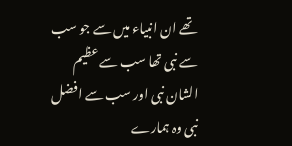تھے ان انبیاء میں سے جو سب سے نبی تھا سب سے عظیم الشان نبی اور سب سے افضل نبی وہ ہمارے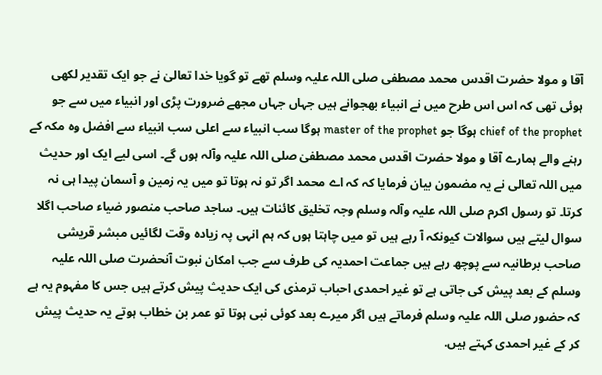آقا و مولا حضرت اقدس محمد مصطفی صلی اللہ علیہ وسلم تھے تو گویا خدا تعالیٰ نے جو ایک تقدیر لکھی ہوئی تھی کہ اس اس طرح میں نے انبیاء بھجوانے ہیں جہاں جہاں مجھے ضرورت پڑی اور انبیاء میں سے جو chief of the prophet ہوگا جو master of the prophet ہوگا سب انبیاء سے اعلی سب انبیاء سے افضل وہ مکہ کے رہنے والے ہمارے آقا و مولا حضرت اقدس محمد مصطفیٰ صلی اللہ علیہ وآلہ ہوں گے۔ اسی لیے ایک اور حدیث میں اللہ تعالی نے یہ مضمون بیان فرمایا کہ کہ اے محمد اگر تو نہ ہوتا تو میں یہ زمین و آسمان پیدا ہی نہ کرتا۔ تو رسول اکرم صلی اللہ علیہ وآلہ وسلم وجہ تخلیق کائنات ہیں۔ ساجد صاحب منصور ضیاء صاحب اگلا سوال لیتے ہیں سوالات کیونکہ آ رہے ہیں تو میں چاہتا ہوں کہ ہم انہی پہ زیادہ وقت لگائیں مبشر قریشی صاحب برطانیہ سے پوچھ رہے ہیں جماعت احمدیہ کی طرف سے جب امکان نبوت آنحضرت صلی اللہ علیہ وسلم کے بعد پیش کی جاتی ہے تو غیر احمدی احباب ترمذی کی ایک حدیث پیش کرتے ہیں جس کا مفہوم یہ ہے کہ حضور صلی اللہ علیہ وسلم فرماتے ہیں اگر میرے بعد کوئی نبی ہوتا تو عمر بن خطاب ہوتے یہ حدیث پیش کر کے غیر احمدی کہتے ہیں.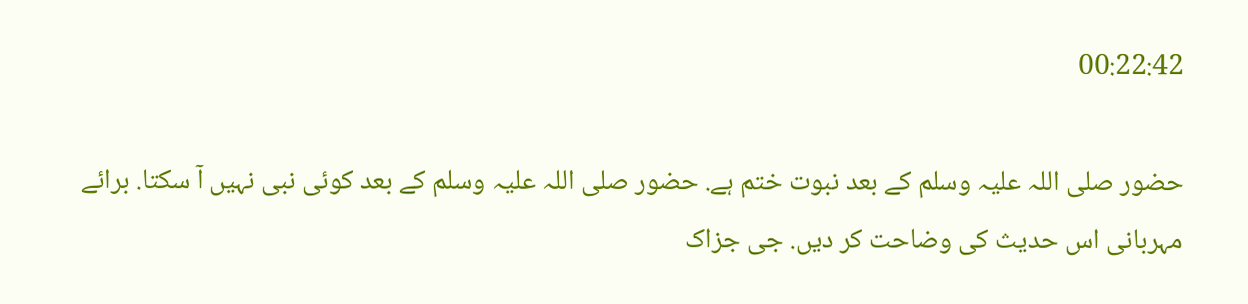00:22:42

حضور صلی اللہ علیہ وسلم کے بعد نبوت ختم ہے. حضور صلی اللہ علیہ وسلم کے بعد کوئی نبی نہیں آ سکتا. برائے مہربانی اس حدیث کی وضاحت کر دیں. جی جزاک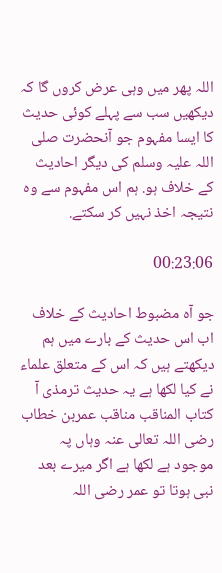اللہ پھر میں وہی عرض کروں گا کہ دیکھیں سب سے پہلے کوئی حدیث کا ایسا مفہوم جو آنحضرت صلی اللہ علیہ وسلم کی دیگر احادیث کے خلاف ہو. ہم اس مفہوم سے وہ نتیجہ اخذ نہیں کر سکتے.

00:23:06

جو آہ مضبوط احادیث کے خلاف اب اس حدیث کے بارے میں ہم دیکھتے ہیں کہ اس کے متعلق علماء نے کیا لکھا ہے یہ حدیث ترمذی آ کتاب المناقب مناقب عمربن خطاب رضی اللہ تعالی عنہ وہاں پہ موجود ہے لکھا ہے اگر میرے بعد نبی ہوتا تو عمر رضی اللہ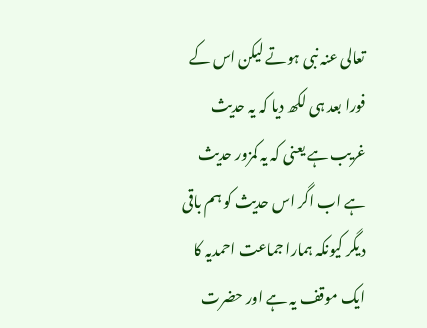تعالی عنہ نبی ہوتے لیکن اس کے فورا بعد ہی لکھ دیا کہ یہ حدیث غریب ہے یعنی کہ یہ کمزور حدیث ہے اب اگر اس حدیث کو ہم باقی دیگر کیونکہ ہمارا جماعت احمدیہ کا ایک موقف یہ ہے اور حضرت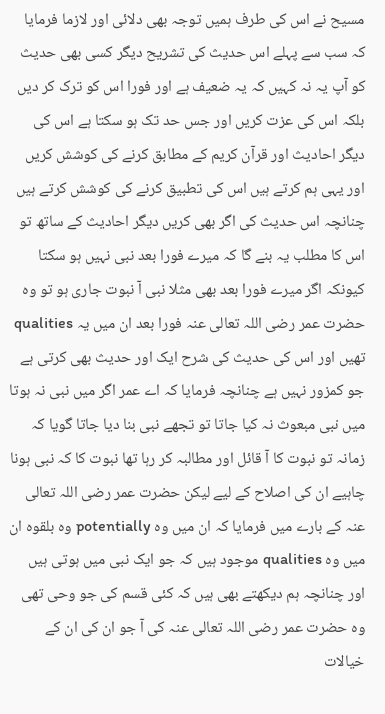مسیح نے اس کی طرف ہمیں توجہ بھی دلائی اور لازما فرمایا کہ سب سے پہلے اس حدیث کی تشریح دیگر کسی بھی حدیث کو آپ یہ نہ کہیں کہ یہ ضعیف ہے اور فورا اس کو ترک کر دیں بلکہ اس کی عزت کریں اور جس حد تک ہو سکتا ہے اس کی دیگر احادیث اور قرآن کریم کے مطابق کرنے کی کوشش کریں اور یہی ہم کرتے ہیں اس کی تطبیق کرنے کی کوشش کرتے ہیں چنانچہ اس حدیث کی اگر بھی کریں دیگر احادیث کے ساتھ تو اس کا مطلب یہ بنے گا کہ میرے فورا بعد نبی نہیں ہو سکتا کیونکہ اگر میرے فورا بعد بھی مثلا نبی آ نبوت جاری ہو تو وہ حضرت عمر رضی اللہ تعالی عنہ فورا بعد ان میں یہ qualities تھیں اور اس کی حدیث کی شرح ایک اور حدیث بھی کرتی ہے جو کمزور نہیں ہے چنانچہ فرمایا کہ اے عمر اگر میں نبی نہ ہوتا میں نبی مبعوث نہ کیا جاتا تو تجھے نبی بنا دیا جاتا گویا کہ زمانہ تو نبوت کا آ قائل اور مطالبہ کر رہا تھا نبوت کا کہ نبی ہونا چاہیے ان کی اصلاح کے لیے لیکن حضرت عمر رضی اللہ تعالی عنہ کے بارے میں فرمایا کہ ان میں وہ potentially وہ بلقوہ ان میں وہ qualities موجود ہیں کہ جو ایک نبی میں ہوتی ہیں اور چنانچہ ہم دیکھتے بھی ہیں کہ کئی قسم کی جو وحی تھی وہ حضرت عمر رضی اللہ تعالی عنہ کی آ جو ان کی ان کے خیالات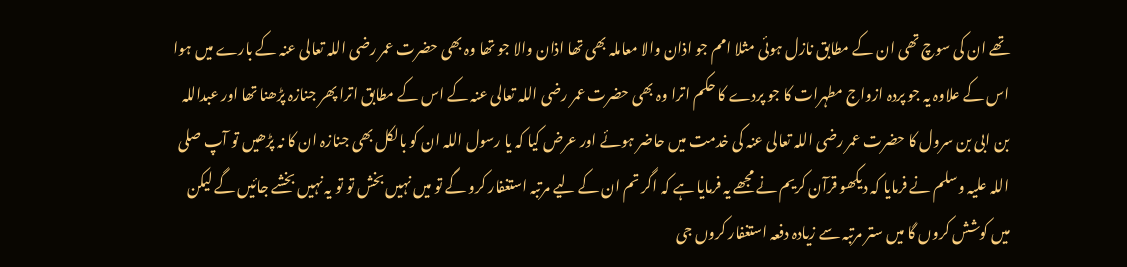تھے ان کی سوچ تھی ان کے مطابق نازل ہوئی مثلا امم جو اذان والا معاملہ بھی تھا اذان والا جو تھا وہ بھی حضرت عمر رضی اللہ تعالی عنہ کے بارے میں ہوا اس کے علاوہ یہ جو پردہ ازواج مطہرات کا جو پردے کا حکم اترا وہ بھی حضرت عمر رضی اللہ تعالی عنہ کے اس کے مطابق اترا پھر جنازہ پڑھنا تھا اور عبداللہ بن ابی بن سرول کا حضرت عمر رضی اللہ تعالی عنہ کی خدمت میں حاضر ہوئے اور عرض کیا کہ یا رسول اللہ ان کو بالکل بھی جنازہ ان کا نہ پڑھیں تو آپ صلی اللہ علیہ وسلم نے فرمایا کہ دیکھو قرآن کریم نے مجھے یہ فرمایا ہے کہ اگر تم ان کے لیے مرتبہ استغفار کرو گے تو میں نہیں بخش تو تو یہ نہیں بخشے جائیں گے لیکن میں کوشش کروں گا میں ستر مرتبہ سے زیادہ دفعہ استغفار کروں جی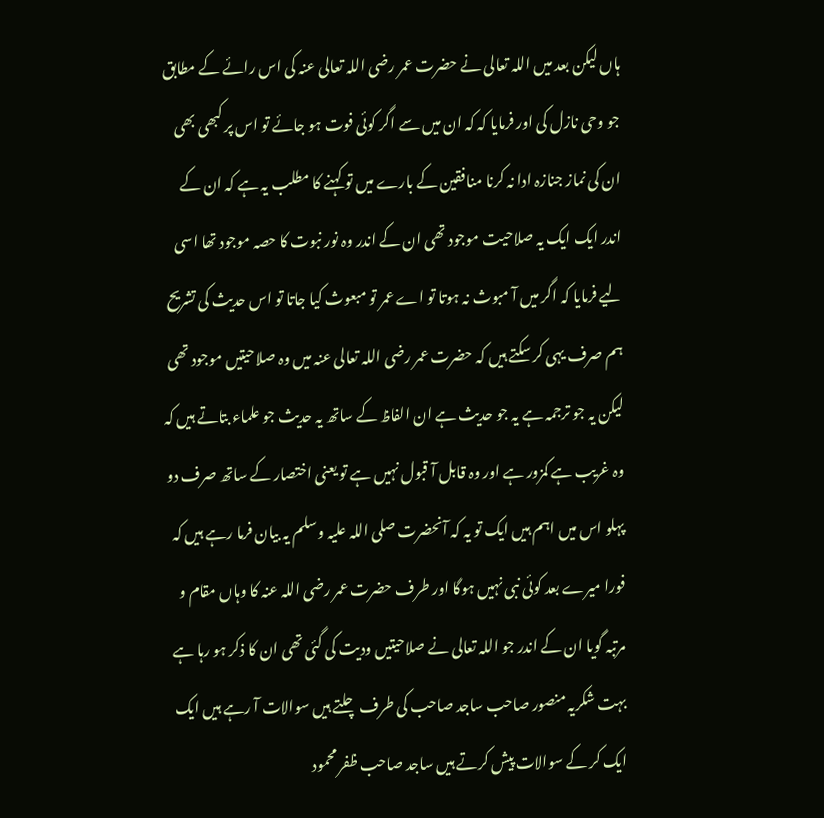ہاں لیکن بعد میں اللہ تعالی نے حضرت عمر رضی اللہ تعالی عنہ کی اس رائے کے مطابق جو وحی نازل کی اور فرمایا کہ کہ ان میں سے اگر کوئی فوت ہو جائے تو اس پر کبھی بھی ان کی نماز جنازہ ادا نہ کرنا منافقین کے بارے میں تو کہنے کا مطلب یہ ہے کہ ان کے اندر ایک ایک یہ صلاحیت موجود تھی ان کے اندر وہ نور نبوت کا حصہ موجود تھا اسی لیے فرمایا کہ اگر میں آ مبوث نہ ہوتا تو اے عمر تو مبعوث کیا جاتا تو اس حدیث کی تشریح ہم صرف یہی کر سکتے ہیں کہ حضرت عمر رضی اللہ تعالی عنہ میں وہ صلاحیتیں موجود تھی لیکن یہ جو ترجمہ ہے یہ جو حدیث ہے ان الفاظ کے ساتھ یہ حدیث جو علماء بتاتے ہیں کہ وہ غریب ہے کمزور ہے اور وہ قابل آ قبول نہیں ہے تو یعنی اختصار کے ساتھ صرف دو پہلو اس میں اہم ہیں ایک تو یہ کہ آنحضرت صلی اللہ علیہ وسلم یہ بیان فرما رہے ہیں کہ فورا میرے بعد کوئی نبی نہیں ہوگا اور طرف حضرت عمر رضی اللہ عنہ کا وہاں مقام و مرتبہ گویا ان کے اندر جو اللہ تعالی نے صلاحیتیں ودیت کی گئی تھی ان کا ذکر ہو رہا ہے بہت شکریہ منصور صاحب ساجد صاحب کی طرف چلتے ہیں سوالات آ رہے ہیں ایک ایک کر کے سوالات پیش کرتے ہیں ساجد صاحب ظفر محمود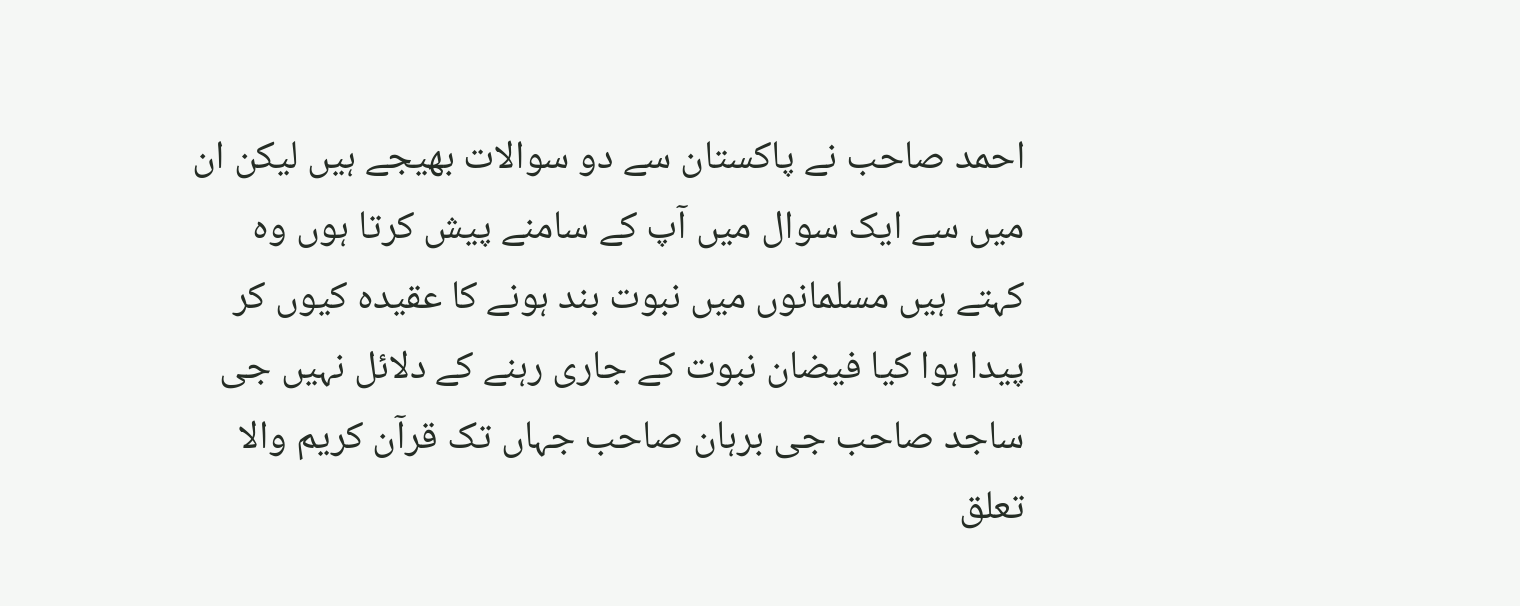احمد صاحب نے پاکستان سے دو سوالات بھیجے ہیں لیکن ان میں سے ایک سوال میں آپ کے سامنے پیش کرتا ہوں وہ کہتے ہیں مسلمانوں میں نبوت بند ہونے کا عقیدہ کیوں کر پیدا ہوا کیا فیضان نبوت کے جاری رہنے کے دلائل نہیں جی ساجد صاحب جی برہان صاحب جہاں تک قرآن کریم والا تعلق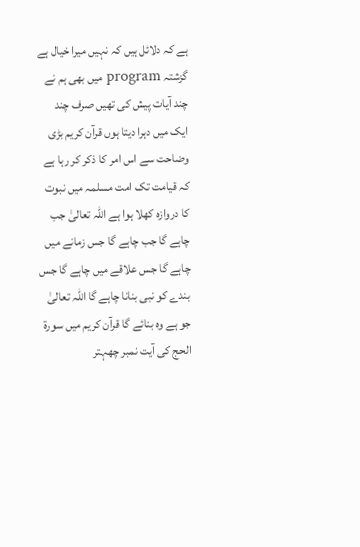ہے کہ دلائل ہیں کہ نہیں میرا خیال ہے گزشتہ program میں بھی ہم نے چند آیات پیش کی تھیں صرف چند ایک میں دہرا دیتا ہوں قرآن کریم بڑی وضاحت سے اس امر کا ذکر کر رہا ہے کہ قیامت تک امت مسلمہ میں نبوت کا دروازہ کھلا ہوا ہے اللہ تعالیٰ جب چاہے گا جب چاہے گا جس زمانے میں چاہے گا جس علاقے میں چاہے گا جس بندے کو نبی بنانا چاہے گا اللہ تعالیٰ جو ہے وہ بنائے گا قرآن کریم میں سورۃ الحج کی آیت نمبر چھہتر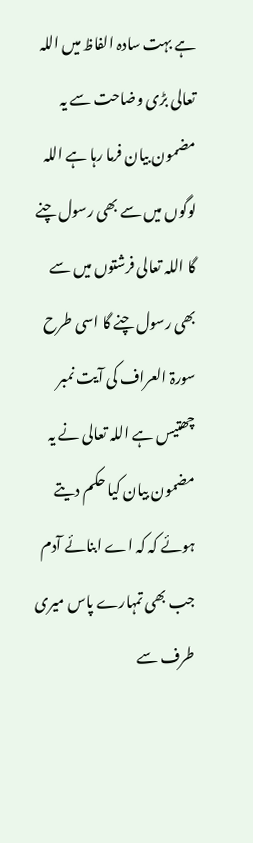ہے بہت سادہ الفاظ میں اللہ تعالی بڑی وضاحت سے یہ مضمون بیان فرما رہا ہے اللہ لوگوں میں سے بھی رسول چنے گا اللہ تعالی فرشتوں میں سے بھی رسول چنے گا اسی طرح سورۃ العراف کی آیت نمبر چھتیس ہے اللہ تعالی نے یہ مضمون بیان کیا حکم دیتے ہوئے کہ کہ اے ابنائے آدم جب بھی تمہارے پاس میری طرف سے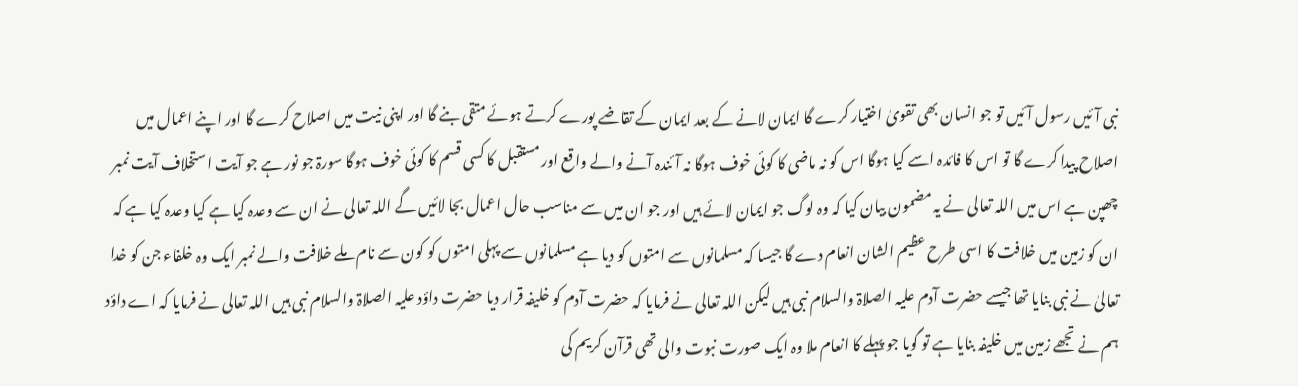نبی آئیں رسول آئیں تو جو انسان بھی تقویٰ اختیار کرے گا ایمان لانے کے بعد ایمان کے تقاضے پورے کرتے ہوئے متقی بنے گا اور اپنی نیت میں اصلاح کرے گا اور اپنے اعمال میں اصلاح پیدا کرے گا تو اس کا فائدہ اسے کیا ہوگا اس کو نہ ماضی کا کوئی خوف ہوگا نہ آئندہ آنے والے واقع اور مستقبل کا کسی قسم کا کوئی خوف ہوگا سورۃ جو نور ہے جو آیت استخلاف آیت نمبر چھپن ہے اس میں اللہ تعالی نے یہ مضمون بیان کیا کہ وہ لوگ جو ایمان لائے ہیں اور جو ان میں سے مناسب حال اعمال بجا لائیں گے اللہ تعالی نے ان سے وعدہ کیا ہے کیا وعدہ کیا ہے کہ ان کو زمین میں خلافت کا اسی طرح عظیم الشان انعام دے گا جیسا کہ مسلمانوں سے امتوں کو دیا ہے مسلمانوں سے پہلی امتوں کو کون سے نام ملے خلافت والے نمبر ایک وہ خلفاء جن کو خدا تعالیٰ نے نبی بنایا تھا جیسے حضرت آدم علیہ الصلاۃ والسلام نبی ہیں لیکن اللہ تعالی نے فرمایا کہ حضرت آدم کو خلیفہ قرار دیا حضرت داؤد علیہ الصلاۃ والسلام نبی ہیں اللہ تعالی نے فرمایا کہ اے داؤد ہم نے تجھے زمین میں خلیفہ بنایا ہے تو گویا جو پہلے کا انعام ملا وہ ایک صورت نبوت والی تھی قرآن کریم کی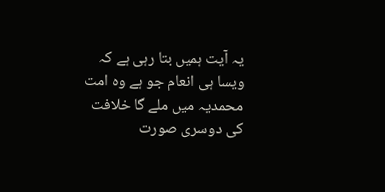یہ آیت ہمیں بتا رہی ہے کہ ویسا ہی انعام جو ہے وہ امت محمدیہ میں ملے گا خلافت کی دوسری صورت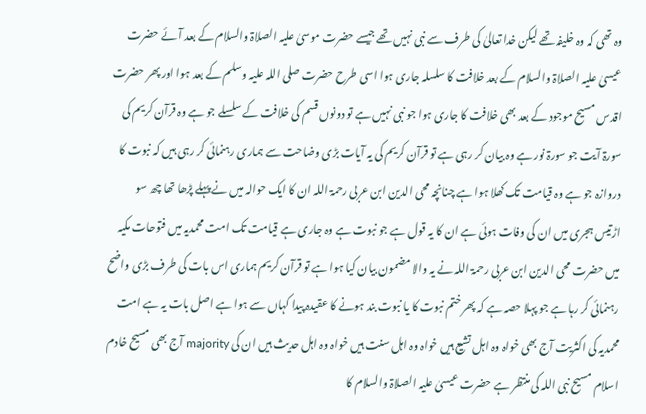وہ تھی کہ وہ خلیفہ تھے لیکن خدا تعالیٰ کی طرف سے نبی نہیں تھے جیسے حضرت موسیٰ علیہ الصلاۃ والسلام کے بعد آئے حضرت عیسیٰ علیہ الصلاۃ والسلام کے بعد خلافت کا سلسلہ جاری ہوا اسی طرح حضرت صلی اللہ علیہ وسلم کے بعد ہوا اور پھر حضرت اقدس مسیح موجود کے بعد بھی خلافت کا جاری ہوا جو نبی نہیں ہے تو دونوں قسم کی خلافت کے سلسلے جو ہے وہ قرآن کریم کی سورۃ آیت جو سورۃ نور ہے وہ بیان کر رہی ہے تو قرآن کریم کی یہ آیات بڑی وضاحت سے ہماری رہنمائی کر رہی ہیں کہ نبوت کا دروازہ جو ہے وہ قیامت تک کھلا ہوا ہے چنانچہ محی الدین ابن عربی رحمۃ اللہ ان کا ایک حوالہ میں نے پہلے پڑھا تھا چھ سو اڑتیس ہجری میں ان کی وفات ہوئی ہے ان کا یہ قول ہے جو نبوت ہے وہ جاری ہے قیامت تک امت محمدیہ میں فتوحات مکیہ میں حضرت محی الدین ابن عربی رحمۃ اللہ نے یہ والا مضمون بیان کیا ہوا ہے تو قرآن کریم ہماری اس بات کی طرف بڑی واضح رہنمائی کر رہا ہے جو پہلا حصہ ہے کہ پھر ختم نبوت کا یا نبوت بند ہونے کا عقیدہ پیدا کہاں سے ہوا ہے اصل بات یہ ہے امت محمدیہ کی اکثریت آج بھی خواہ وہ اہل تشیع ہیں خواہ وہ اہل سنت ہیں خواہ وہ اہل حدیث ہیں ان کی majority آج بھی مسیح خادم اسلام مسیح نبی اللہ کی منتظر ہے حضرت عیسیٰ علیہ الصلاۃ والسلام کا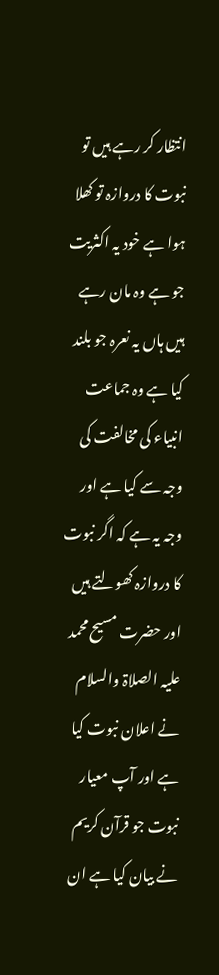انتظار کر رہے ہیں تو نبوت کا دروازہ تو کھلا ہوا ہے خود یہ اکثریت جو ہے وہ مان رہے ہیں ہاں یہ نعرہ جو بلند کیا ہے وہ جماعت انبیاء کی مخالفت کی وجہ سے کیا ہے اور وجہ یہ ہے کہ اگر نبوت کا دروازہ کھولتے ہیں اور حضرت مسیح محمد علیہ الصلاۃ والسلام نے اعلان نبوت کیا ہے اور آپ معیار نبوت جو قرآن کریم نے بیان کیا ہے ان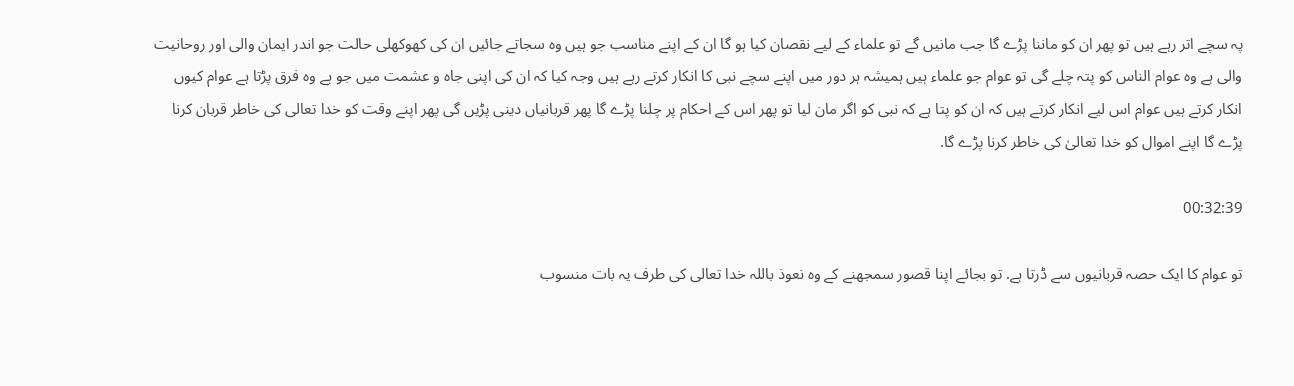پہ سچے اتر رہے ہیں تو پھر ان کو ماننا پڑے گا جب مانیں گے تو علماء کے لیے نقصان کیا ہو گا ان کے اپنے مناسب جو ہیں وہ سجاتے جائیں ان کی کھوکھلی حالت جو اندر ایمان والی اور روحانیت والی ہے وہ عوام الناس کو پتہ چلے گی تو عوام جو علماء ہیں ہمیشہ ہر دور میں اپنے سچے نبی کا انکار کرتے رہے ہیں وجہ کیا کہ ان کی اپنی جاہ و عشمت میں جو ہے وہ فرق پڑتا ہے عوام کیوں انکار کرتے ہیں عوام اس لیے انکار کرتے ہیں کہ ان کو پتا ہے کہ نبی کو اگر مان لیا تو پھر اس کے احکام پر چلنا پڑے گا پھر قربانیاں دینی پڑیں گی پھر اپنے وقت کو خدا تعالی کی خاطر قربان کرنا پڑے گا اپنے اموال کو خدا تعالیٰ کی خاطر کرنا پڑے گا.

00:32:39

تو عوام کا ایک حصہ قربانیوں سے ڈرتا ہے. تو بجائے اپنا قصور سمجھنے کے وہ نعوذ باللہ خدا تعالی کی طرف یہ بات منسوب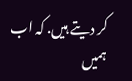کر دیتے ہیں. کہ اب ہمیں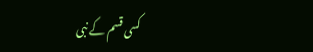کسی قسم کے نبی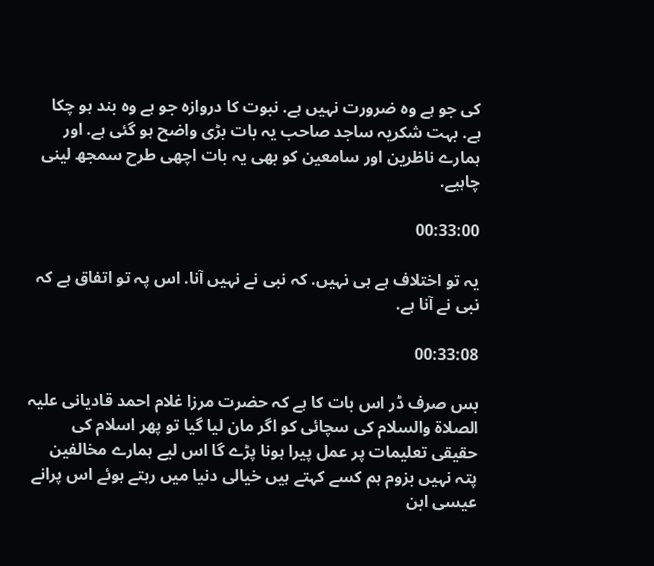کی جو ہے وہ ضرورت نہیں ہے. نبوت کا دروازہ جو ہے وہ بند ہو چکا ہے. بہت شکریہ ساجد صاحب یہ بات بڑی واضح ہو گئی ہے. اور ہمارے ناظرین اور سامعین کو بھی یہ بات اچھی طرح سمجھ لینی چاہیے.

00:33:00

یہ تو اختلاف ہے ہی نہیں. کہ نبی نے نہیں آنا. اس پہ تو اتفاق ہے کہ نبی نے آنا ہے.

00:33:08

بس صرف ڈر اس بات کا ہے کہ حضرت مرزا غلام احمد قادیانی علیہ الصلاۃ والسلام کی سچائی کو اگر مان لیا گیا تو پھر اسلام کی حقیقی تعلیمات پر عمل پیرا ہونا پڑے گا اس لیے ہمارے مخالفین پتہ نہیں بزوم ہم کسے کہتے ہیں خیالی دنیا میں رہتے ہوئے اس پرانے عیسی ابن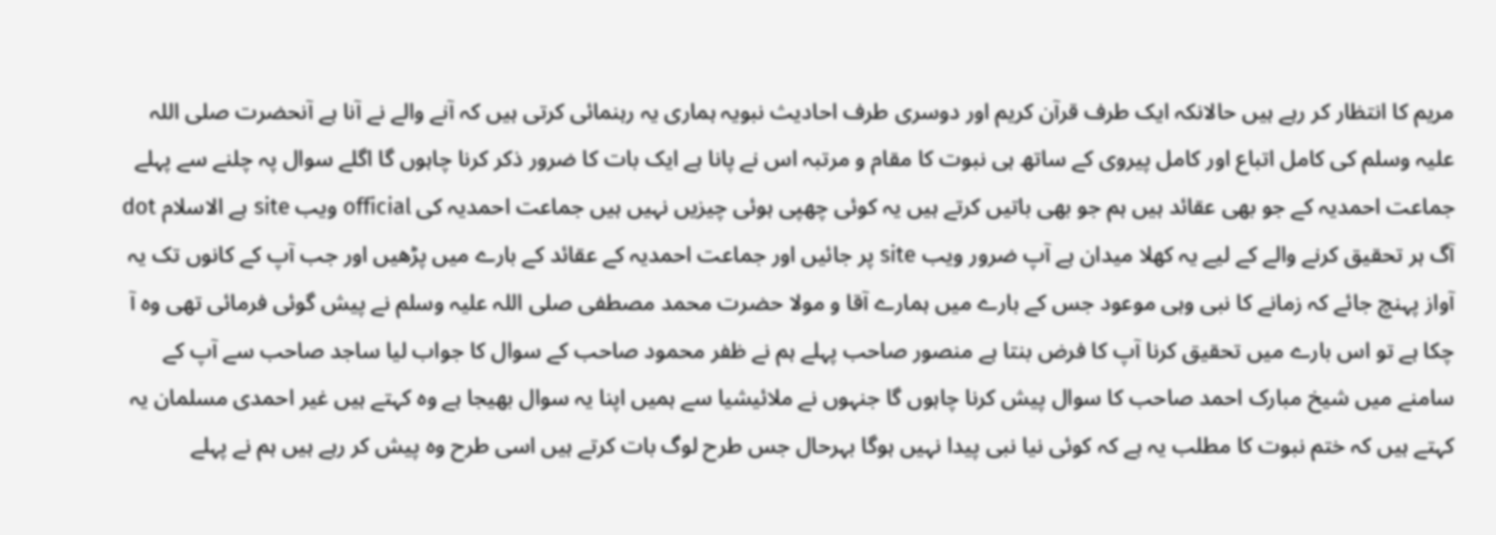مریم کا انتظار کر رہے ہیں حالانکہ ایک طرف قرآن کریم اور دوسری طرف احادیث نبویہ ہماری یہ رہنمائی کرتی ہیں کہ آنے والے نے آنا ہے آنحضرت صلی اللہ علیہ وسلم کی کامل اتباع اور کامل پیروی کے ساتھ ہی نبوت کا مقام و مرتبہ اس نے پانا ہے ایک بات کا ضرور ذکر کرنا چاہوں گا اگلے سوال پہ چلنے سے پہلے جماعت احمدیہ کے جو بھی عقائد ہیں ہم جو بھی باتیں کرتے ہیں یہ کوئی چھپی ہوئی چیزیں نہیں ہیں جماعت احمدیہ کی official ویب site ہے الاسلام dot آگ ہر تحقیق کرنے والے کے لیے یہ کھلا میدان ہے آپ ضرور ویب site پر جائیں اور جماعت احمدیہ کے عقائد کے بارے میں پڑھیں اور جب آپ کے کانوں تک یہ آواز پہنچ جائے کہ زمانے کا نبی وہی موعود جس کے بارے میں ہمارے آقا و مولا حضرت محمد مصطفی صلی اللہ علیہ وسلم نے پیش گوئی فرمائی تھی وہ آ چکا ہے تو اس بارے میں تحقیق کرنا آپ کا فرض بنتا ہے منصور صاحب پہلے ہم نے ظفر محمود صاحب کے سوال کا جواب لیا ساجد صاحب سے آپ کے سامنے میں شیخ مبارک احمد صاحب کا سوال پیش کرنا چاہوں گا جنہوں نے ملائیشیا سے ہمیں اپنا یہ سوال بھیجا ہے وہ کہتے ہیں غیر احمدی مسلمان یہ کہتے ہیں کہ ختم نبوت کا مطلب یہ ہے کہ کوئی نیا نبی پیدا نہیں ہوگا بہرحال جس طرح لوگ بات کرتے ہیں اسی طرح وہ پیش کر رہے ہیں ہم نے پہلے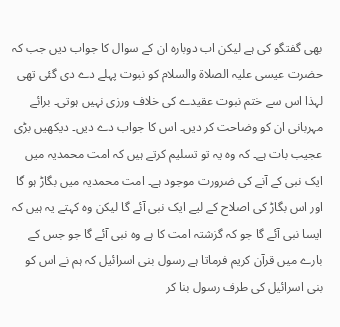بھی گفتگو کی ہے لیکن اب دوبارہ ان کے سوال کا جواب دیں جب کہ حضرت عیسی علیہ الصلاۃ والسلام کو نبوت پہلے دے دی گئی تھی لہذا اس سے ختم نبوت عقیدے کی خلاف ورزی نہیں ہوتی۔ برائے مہربانی ان کو وضاحت کر دیں۔ اس کا جواب دے دیں۔ دیکھیں بڑی عجیب بات ہے۔ کہ وہ یہ تو تسلیم کرتے ہیں کہ امت محمدیہ میں ایک نبی کے آنے کی ضرورت موجود ہے۔ امت محمدیہ میں بگاڑ ہو گا اور اس بگاڑ کی اصلاح کے لیے ایک نبی آئے گا لیکن وہ کہتے یہ ہیں کہ ایسا نبی آئے گا جو کہ گزشتہ امت کا ہے وہ نبی آئے گا جو جس کے بارے میں قرآن کریم فرماتا ہے رسول بنی اسرائیل کہ ہم نے اس کو بنی اسرائیل کی طرف رسول بنا کر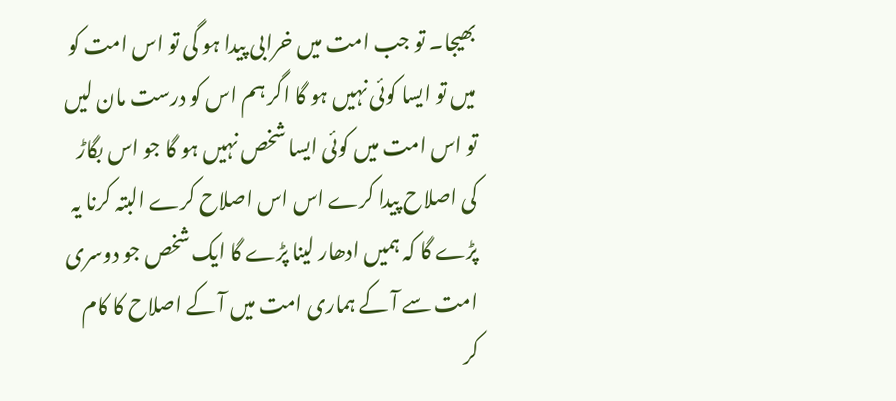بھیجا۔ تو جب امت میں خرابی پیدا ہو گی تو اس امت کو میں تو ایسا کوئی نہیں ہو گا اگر ہم اس کو درست مان لیں تو اس امت میں کوئی ایسا شخص نہیں ہو گا جو اس بگاڑ کی اصلاح پیدا کرے اس اس اصلاح کرے البتہ کرنا یہ پڑے گا کہ ہمیں ادھار لینا پڑے گا ایک شخص جو دوسری امت سے آ کے ہماری امت میں آ کے اصلاح کا کام کر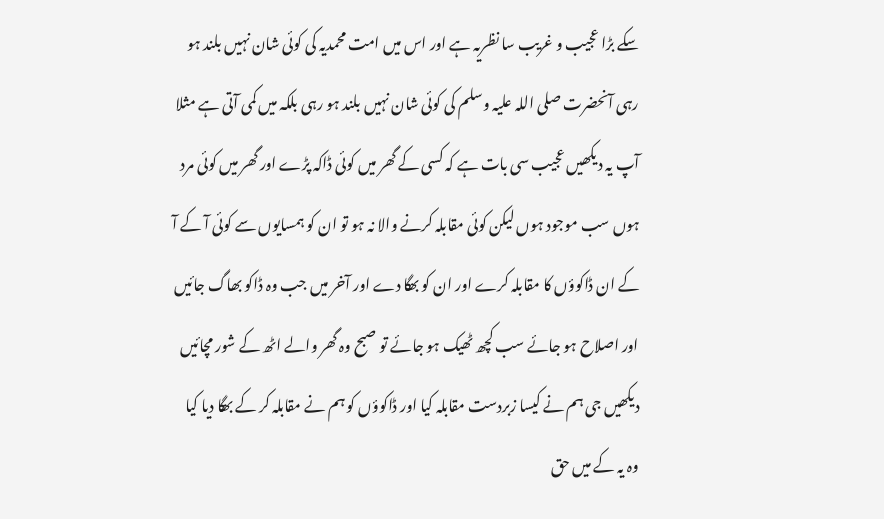سکے بڑا عجیب و غریب سا نظریہ ہے اور اس میں امت محمدیہ کی کوئی شان نہیں بلند ہو رہی آنحضرت صلی اللہ علیہ وسلم کی کوئی شان نہیں بلند ہو رہی بلکہ میں کمی آتی ہے مثلا آپ یہ دیکھیں عجیب سی بات ہے کہ کسی کے گھر میں کوئی ڈاکہ پڑے اور گھر میں کوئی مرد ہوں سب موجود ہوں لیکن کوئی مقابلہ کرنے والا نہ ہو تو ان کو ہمسایوں سے کوئی آ کے آ کے ان ڈاکوؤں کا مقابلہ کرے اور ان کو بھگا دے اور آخر میں جب وہ ڈاکو بھاگ جائیں اور اصلاح ہو جائے سب کچھ ٹھیک ہو جائے تو صبح وہ گھر والے اٹھ کے شور مچائیں دیکھیں جی ہم نے کیسا زبردست مقابلہ کیا اور ڈاکوؤں کو ہم نے مقابلہ کر کے بھگا دیا کیا وہ یہ کے میں حق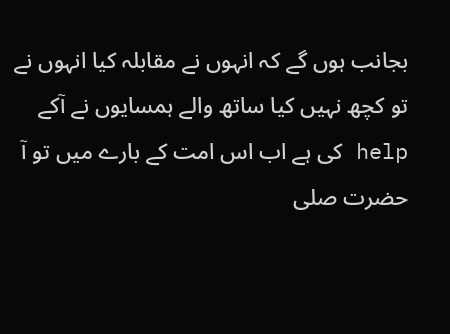بجانب ہوں گے کہ انہوں نے مقابلہ کیا انہوں نے تو کچھ نہیں کیا ساتھ والے ہمسایوں نے آکے help کی ہے اب اس امت کے بارے میں تو آ حضرت صلی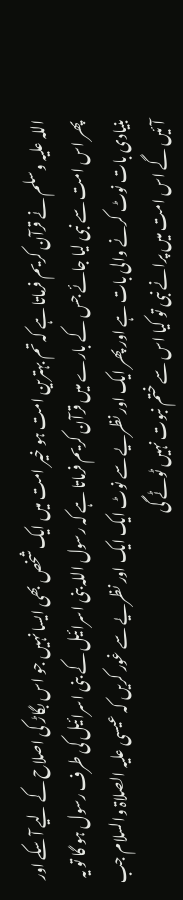اللہ علیہ وسلم نے قرآن کریم فرماتا ہے کہ تم بہترین امت ہو خیر امت میں ایک شخص بھی ایسا نہیں جو اس بگاڑ کی اصلاح کے لیے آ سکے اور پھر اس امت سے نبی لیا جائے جس کے بارے میں قرآن کریم فرماتا ہے کہ رسول اللہ بنی اسرائیل کے بنی اسرائیل کی طرف رسول ہو گا تو یہ بنیادی بات نوٹ کرنے والی بات ہے اور پھر ایک اور نظریے سے نوٹ ایک ایک اور نظریے سے غور کریں کہ عیسی علیہ الصلاۃ والسلام جب آئیں گے اس امت میں پرانے نبی تو کیا اس سے ختم نبوت نہیں ٹوٹے گی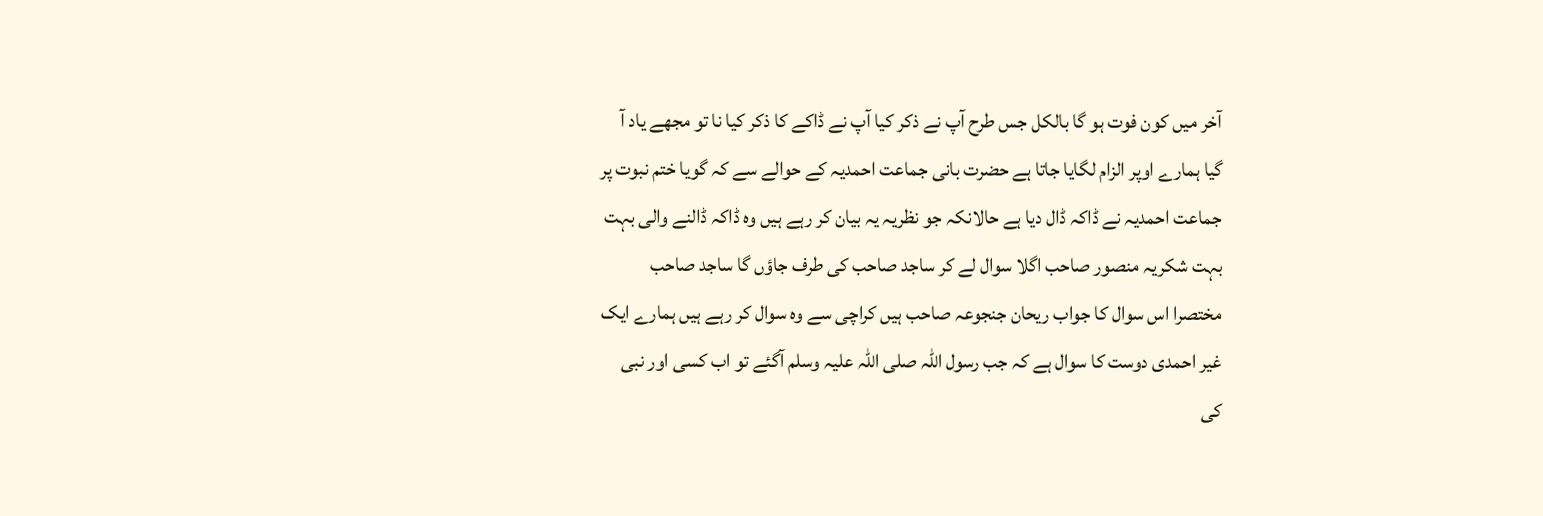آخر میں کون فوت ہو گا بالکل جس طرح آپ نے ذکر کیا آپ نے ڈاکے کا ذکر کیا نا تو مجھے یاد آ گیا ہمارے اوپر الزام لگایا جاتا ہے حضرت بانی جماعت احمدیہ کے حوالے سے کہ گویا ختم نبوت پر جماعت احمدیہ نے ڈاکہ ڈال دیا ہے حالانکہ جو نظریہ یہ بیان کر رہے ہیں وہ ڈاکہ ڈالنے والی بہت بہت شکریہ منصور صاحب اگلا سوال لے کر ساجد صاحب کی طرف جاؤں گا ساجد صاحب مختصرا اس سوال کا جواب ریحان جنجوعہ صاحب ہیں کراچی سے وہ سوال کر رہے ہیں ہمارے ایک غیر احمدی دوست کا سوال ہے کہ جب رسول اللہ صلی اللہ علیہ وسلم آگئے تو اب کسی اور نبی کی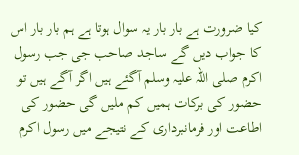کیا ضرورت ہے بار بار یہ سوال ہوتا ہے ہم بار بار اس کا جواب دیں گے ساجد صاحب جی جب رسول اکرم صلی اللہ علیہ وسلم آگئے ہیں اگر آگے ہیں تو حضور کی برکات ہمیں کم ملیں گی حضور کی اطاعت اور فرمانبرداری کے نتیجے میں رسول اکرم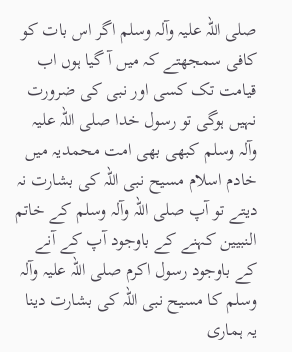صلی اللہ علیہ وآلہ وسلم اگر اس بات کو کافی سمجھتے کہ میں آ گیا ہوں اب قیامت تک کسی اور نبی کی ضرورت نہیں ہوگی تو رسول خدا صلی اللہ علیہ وآلہ وسلم کبھی بھی امت محمدیہ میں خادم اسلام مسیح نبی اللہ کی بشارت نہ دیتے تو آپ صلی اللہ وآلہ وسلم کے خاتم النبیین کہنے کے باوجود آپ کے آنے کے باوجود رسول اکرم صلی اللہ علیہ وآلہ وسلم کا مسیح نبی اللہ کی بشارت دینا یہ ہماری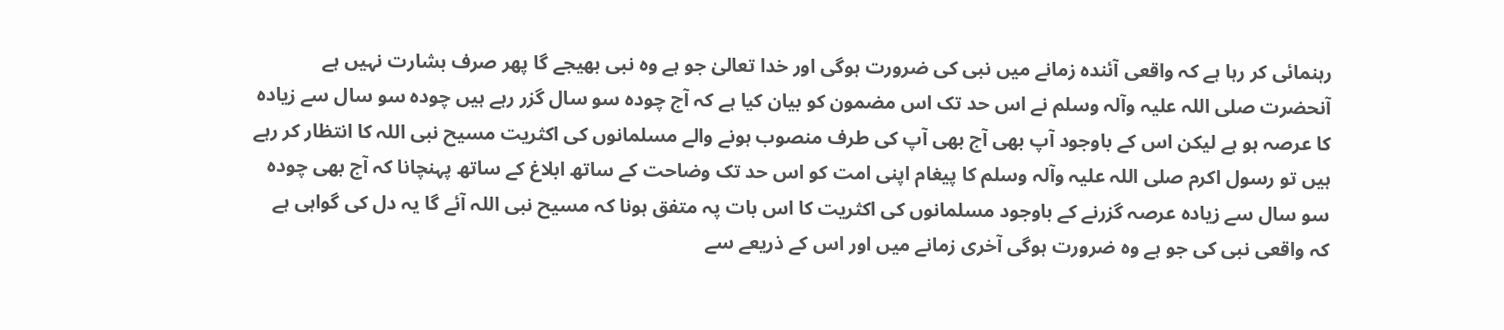رہنمائی کر رہا ہے کہ واقعی آئندہ زمانے میں نبی کی ضرورت ہوگی اور خدا تعالیٰ جو ہے وہ نبی بھیجے گا پھر صرف بشارت نہیں ہے آنحضرت صلی اللہ علیہ وآلہ وسلم نے اس حد تک اس مضمون کو بیان کیا ہے کہ آج چودہ سو سال گزر رہے ہیں چودہ سو سال سے زیادہ کا عرصہ ہو ہے لیکن اس کے باوجود آپ بھی آج بھی آپ کی طرف منصوب ہونے والے مسلمانوں کی اکثریت مسیح نبی اللہ کا انتظار کر رہے ہیں تو رسول اکرم صلی اللہ علیہ وآلہ وسلم کا پیغام اپنی امت کو اس حد تک وضاحت کے ساتھ ابلاغ کے ساتھ پہنچانا کہ آج بھی چودہ سو سال سے زیادہ عرصہ گزرنے کے باوجود مسلمانوں کی اکثریت کا اس بات پہ متفق ہونا کہ مسیح نبی اللہ آئے گا یہ دل کی گواہی ہے کہ واقعی نبی کی جو ہے وہ ضرورت ہوگی آخری زمانے میں اور اس کے ذریعے سے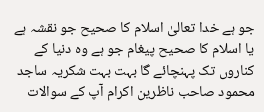جو ہے خدا تعالیٰ اسلام کا صحیح جو نقشہ ہے یا اسلام کا صحیح پیغام جو ہے وہ دنیا کے کناروں تک پہنچائے گا بہت بہت شکریہ ساجد محمود صاحب ناظرین اکرام آپ کے سوالات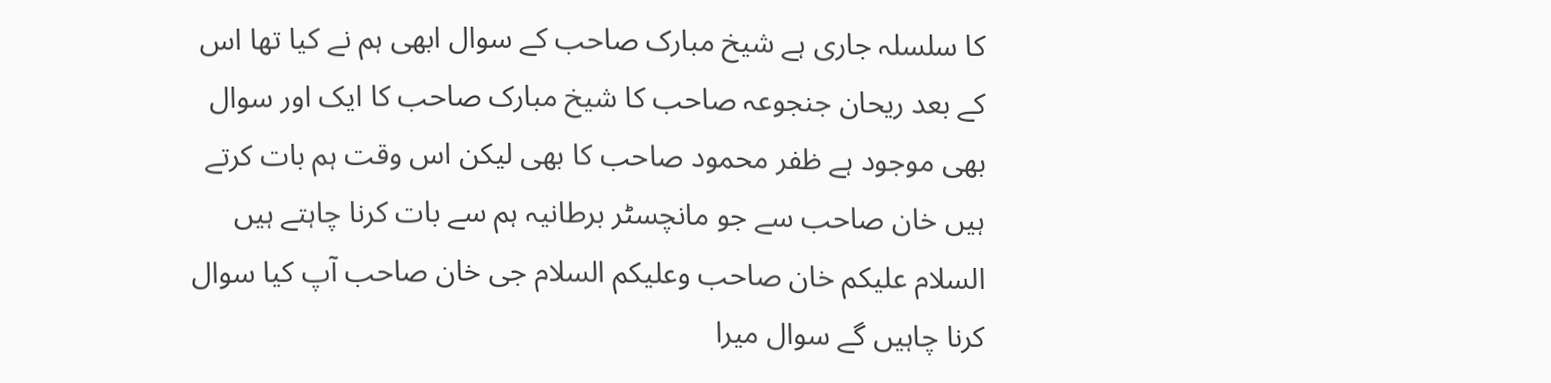کا سلسلہ جاری ہے شیخ مبارک صاحب کے سوال ابھی ہم نے کیا تھا اس کے بعد ریحان جنجوعہ صاحب کا شیخ مبارک صاحب کا ایک اور سوال بھی موجود ہے ظفر محمود صاحب کا بھی لیکن اس وقت ہم بات کرتے ہیں خان صاحب سے جو مانچسٹر برطانیہ ہم سے بات کرنا چاہتے ہیں السلام علیکم خان صاحب وعلیکم السلام جی خان صاحب آپ کیا سوال کرنا چاہیں گے سوال میرا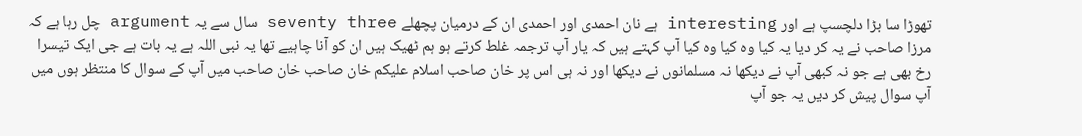تھوڑا سا بڑا دلچسپ ہے اور interesting ہے نان احمدی اور احمدی ان کے درمیان پچھلے seventy three سال سے یہ argument چل رہا ہے کہ مرزا صاحب نے یہ کر دیا یہ کیا وہ کیا وہ کیا آپ کہتے ہیں کہ یار آپ ترجمہ غلط کرتے ہو ہم ٹھیک ہیں ان کو آنا چاہیے تھا یہ نبی اللہ ہے یہ بات ہے جی ایک تیسرا رخ بھی ہے جو نہ کبھی آپ نے دیکھا نہ مسلمانوں نے دیکھا اور نہ ہی اس پر خان صاحب اسلام علیکم خان صاحب خان صاحب میں آپ کے سوال کا منتظر ہوں میں آپ سوال پیش کر دیں یہ جو آپ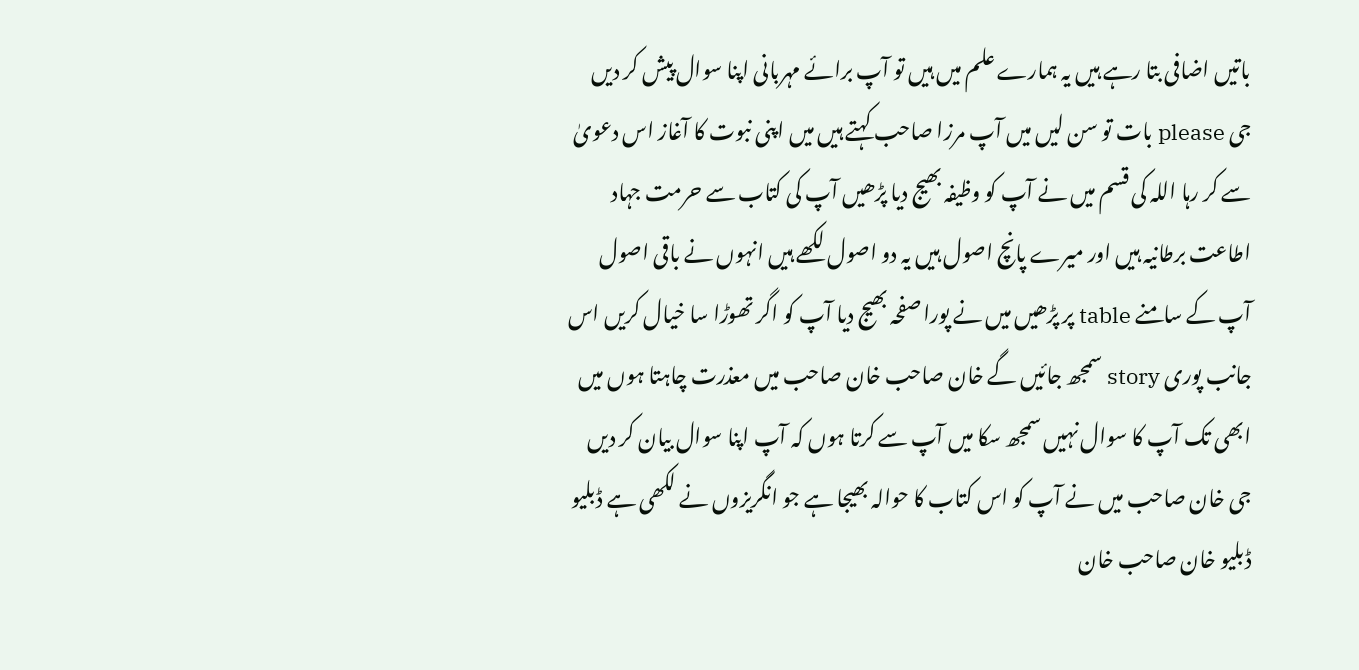باتیں اضافی بتا رہے ہیں یہ ہمارے علم میں ہیں تو آپ برائے مہربانی اپنا سوال پیش کر دیں جی please بات تو سن لیں میں آپ مرزا صاحب کہتے ہیں میں اپنی نبوت کا آغاز اس دعویٰ سے کر رہا اللہ کی قسم میں نے آپ کو وظیفہ بھیج دیا پڑھیں آپ کی کتاب سے حرمت جہاد اطاعت برطانیہ ہیں اور میرے پانچ اصول ہیں یہ دو اصول لکھے ہیں انہوں نے باقی اصول آپ کے سامنے table پر پڑھیں میں نے پورا صفحہ بھیج دیا آپ کو اگر تھوڑا سا خیال کریں اس جانب پوری story سمجھ جائیں گے خان صاحب خان صاحب میں معذرت چاہتا ہوں میں ابھی تک آپ کا سوال نہیں سمجھ سکا میں آپ سے کرتا ہوں کہ آپ اپنا سوال بیان کر دیں جی خان صاحب میں نے آپ کو اس کتاب کا حوالہ بھیجا ہے جو انگریزوں نے لکھی ہے ڈبلیو ڈبلیو خان صاحب خان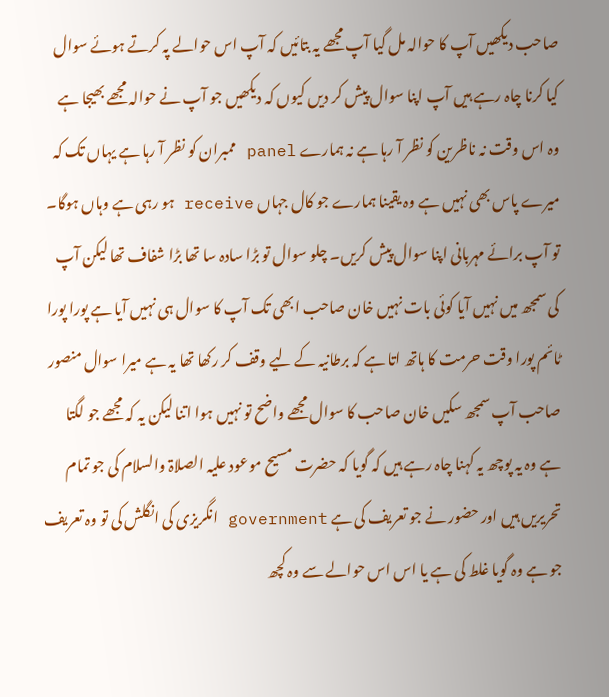صاحب دیکھیں آپ کا حوالہ مل گیا آپ مجھے یہ بتائیں کہ آپ اس حوالے پہ کرتے ہوئے سوال کیا کرنا چاہ رہے ہیں آپ اپنا سوال پیش کر دیں کیوں کہ دیکھیں جو آپ نے حوالہ مجھے بھیجا ہے وہ اس وقت نہ ناظرین کو نظر آ رہا ہے نہ ہمارے panel ممبران کو نظر آ رہا ہے یہاں تک کہ میرے پاس بھی نہیں ہے وہ یقینا ہمارے جو کال جہاں receive ہو رہی ہے وہاں ہوگا۔ تو آپ برائے مہربانی اپنا سوال پیش کریں۔ چلو سوال تو بڑا سادہ سا تھا بڑا شفاف تھا لیکن آپ کی سمجھ میں نہیں آیا کوئی بات نہیں خان صاحب ابھی تک آپ کا سوال ہی نہیں آیا ہے پورا پورا ٹائم پورا وقت حرمت کا ہاتھ اتا ہے کہ برطانیہ کے لیے وقف کر رکھا تھا یہ ہے میرا سوال منصور صاحب آپ سمجھ سکیں خان صاحب کا سوال مجھے واضح تو نہیں ہوا اتنا لیکن یہ کہ مجھے جو لگتا ہے وہ یہ پوچھ یہ کہنا چاہ رہے ہیں کہ گویا کہ حضرت مسیح موعود علیہ الصلاۃ والسلام کی جو تمام تحریریں ہیں اور حضور نے جو تعریف کی ہے government انگریزی کی انگلش کی تو وہ تعریف جو ہے وہ گویا غلط کی ہے یا اس اس حوالے سے وہ کچھ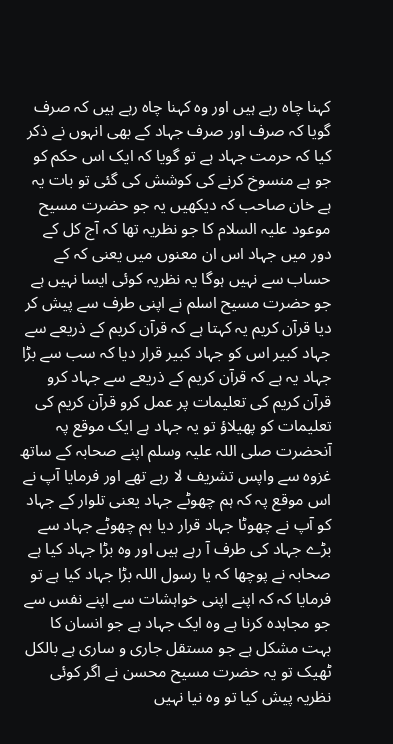کہنا چاہ رہے ہیں اور وہ کہنا چاہ رہے ہیں کہ صرف گویا کہ صرف اور صرف جہاد کے بھی انہوں نے ذکر کیا کہ حرمت جہاد ہے تو گویا کہ ایک اس حکم کو جو ہے منسوخ کرنے کی کوشش کی گئی تو بات یہ ہے خان صاحب کہ دیکھیں یہ جو حضرت مسیح موعود علیہ السلام کا جو نظریہ تھا کہ آج کل کے دور میں جہاد اس ان معنوں میں یعنی کہ کے حساب سے نہیں ہوگا یہ نظریہ کوئی ایسا نہیں ہے جو حضرت مسیح اسلم نے اپنی طرف سے پیش کر دیا قرآن کریم یہ کہتا ہے کہ قرآن کریم کے ذریعے سے جہاد کبیر اس کو جہاد کبیر قرار دیا کہ سب سے بڑا جہاد یہ ہے کہ قرآن کریم کے ذریعے سے جہاد کرو قرآن کریم کی تعلیمات پر عمل کرو قرآن کریم کی تعلیمات کو پھیلاؤ تو یہ جہاد ہے ایک موقع پہ آنحضرت صلی اللہ علیہ وسلم اپنے صحابہ کے ساتھ غزوہ سے واپس تشریف لا رہے تھے اور فرمایا آپ نے اس موقع پہ کہ ہم چھوٹے جہاد یعنی تلوار کے جہاد کو آپ نے چھوٹا جہاد قرار دیا ہم چھوٹے جہاد سے بڑے جہاد کی طرف آ رہے ہیں اور وہ بڑا جہاد کیا ہے صحابہ نے پوچھا کہ یا رسول اللہ بڑا جہاد کیا ہے تو فرمایا کہ کہ اپنے اپنی خواہشات سے اپنے نفس سے جو مجاہدہ کرنا ہے وہ ایک جہاد ہے جو انسان کا بہت مشکل ہے جو مستقل جاری و ساری ہے بالکل ٹھیک تو یہ حضرت مسیح محسن نے اگر کوئی نظریہ پیش کیا تو وہ نیا نہیں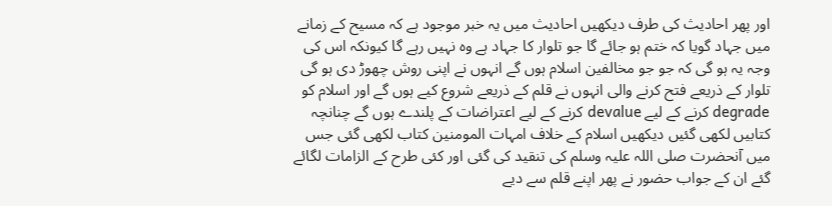اور پھر احادیث کی طرف دیکھیں احادیث میں یہ خبر موجود ہے کہ مسیح کے زمانے میں جہاد گویا کہ ختم ہو جائے گا جو تلوار کا جہاد ہے وہ نہیں رہے گا کیونکہ اس کی وجہ یہ ہو گی کہ جو جو مخالفین اسلام ہوں گے انہوں نے اپنی روش چھوڑ دی ہو گی تلوار کے ذریعے فتح کرنے والی انہوں نے قلم کے ذریعے شروع کیے ہوں گے اور اسلام کو degrade کرنے کے لیے devalue کرنے کے لیے اعتراضات کے پلندے ہوں گے چنانچہ کتابیں لکھی گئیں دیکھیں اسلام کے خلاف امہات المومنین کتاب لکھی گئی جس میں آنحضرت صلی اللہ علیہ وسلم کی تنقید کی گئی اور کئی طرح کے الزامات لگائے گئے ان کے جواب حضور نے پھر اپنے قلم سے دیے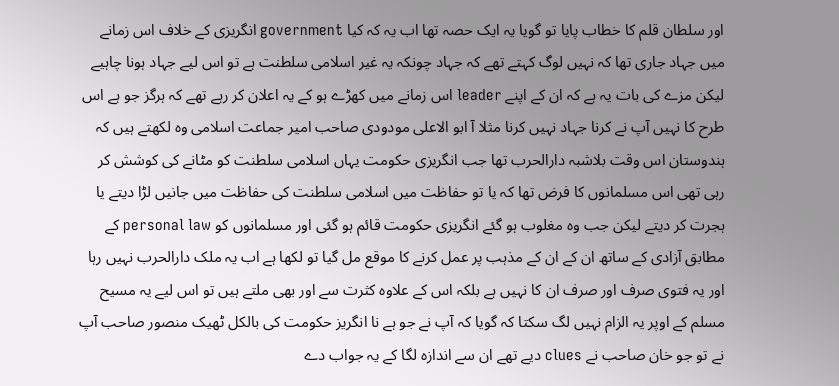اور سلطان قلم کا خطاب پایا تو گویا یہ ایک حصہ تھا اب یہ کہ کیا government انگریزی کے خلاف اس زمانے میں جہاد جاری تھا کہ نہیں لوگ کہتے تھے کہ جہاد چونکہ یہ غیر اسلامی سلطنت ہے تو اس لیے جہاد ہونا چاہیے لیکن مزے کی بات یہ ہے کہ ان کے اپنے leader اس زمانے میں کھڑے ہو کے یہ اعلان کر رہے تھے کہ ہرگز جو ہے اس طرح کا نہیں آپ نے کرنا جہاد نہیں کرنا مثلا آ ابو الاعلی مودودی صاحب امیر جماعت اسلامی وہ لکھتے ہیں کہ ہندوستان اس وقت بلاشبہ دارالحرب تھا جب انگریزی حکومت یہاں اسلامی سلطنت کو مٹانے کی کوشش کر رہی تھی اس مسلمانوں کا فرض تھا کہ یا تو حفاظت میں اسلامی سلطنت کی حفاظت میں جانیں لڑا دیتے یا ہجرت کر دیتے لیکن جب وہ مغلوب ہو گئے انگریزی حکومت قائم ہو گئی اور مسلمانوں کو personal law کے مطابق آزادی کے ساتھ ان کے ان کے مذہب پر عمل کرنے کا موقع مل گیا تو لکھا ہے اب یہ ملک دارالحرب نہیں رہا اور یہ فتوی صرف اور صرف ان کا نہیں ہے بلکہ اس کے علاوہ کثرت سے اور بھی ملتے ہیں تو اس لیے یہ مسیح مسلم کے اوپر یہ الزام نہیں لگ سکتا کہ گویا کہ آپ نے جو ہے نا انگریز حکومت کی بالکل ٹھیک منصور صاحب آپ نے تو جو خان صاحب نے clues دیے تھے ان سے اندازہ لگا کے یہ جواب دے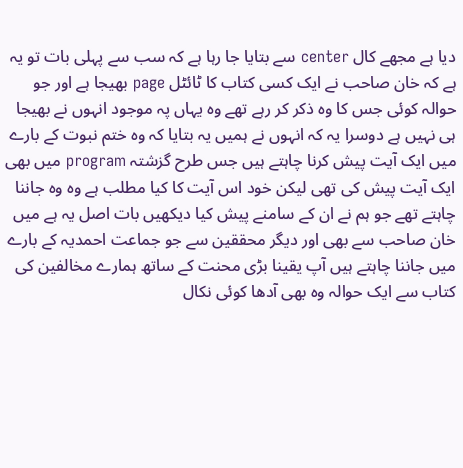دیا ہے مجھے کال center سے بتایا جا رہا ہے کہ سب سے پہلی بات تو یہ ہے کہ خان صاحب نے ایک کسی کتاب کا ٹائٹل page بھیجا ہے اور جو حوالہ کوئی جس کا وہ ذکر کر رہے تھے وہ یہاں پہ موجود انہوں نے بھیجا ہی نہیں ہے دوسرا یہ کہ انہوں نے ہمیں یہ بتایا کہ وہ ختم نبوت کے بارے میں ایک آیت پیش کرنا چاہتے ہیں جس طرح گزشتہ program میں بھی ایک آیت پیش کی تھی لیکن خود اس آیت کا کیا مطلب ہے وہ وہ جاننا چاہتے تھے جو ہم نے ان کے سامنے پیش کیا دیکھیں بات اصل یہ ہے میں خان صاحب سے بھی اور دیگر محققین سے جو جماعت احمدیہ کے بارے میں جاننا چاہتے ہیں آپ یقینا بڑی محنت کے ساتھ ہمارے مخالفین کی کتاب سے ایک حوالہ وہ بھی آدھا کوئی نکال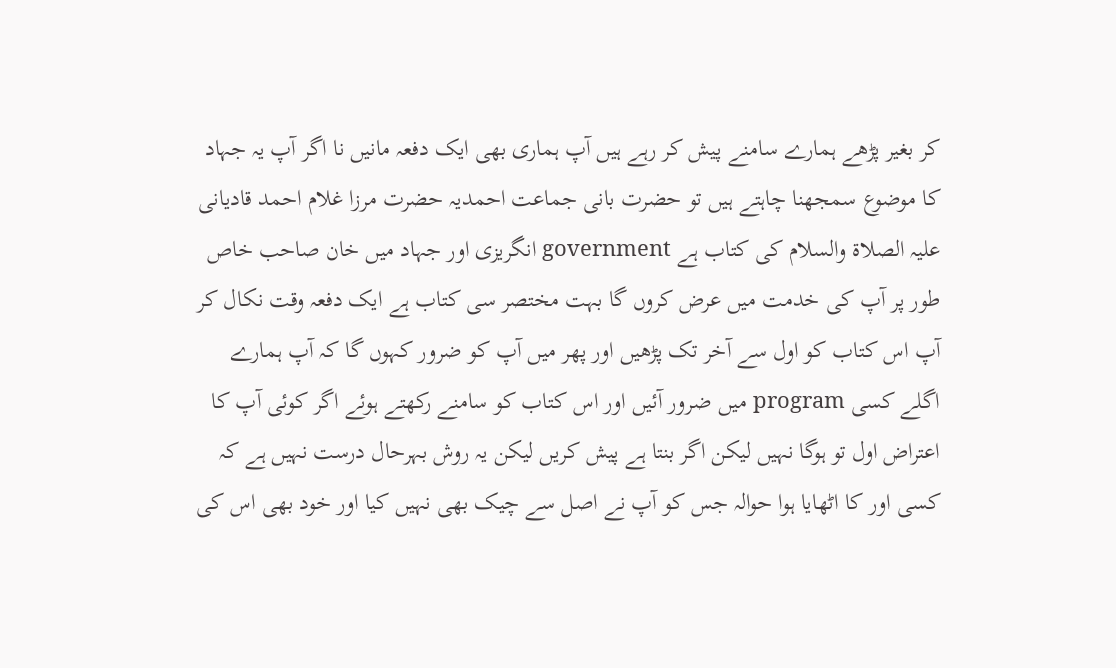کر بغیر پڑھے ہمارے سامنے پیش کر رہے ہیں آپ ہماری بھی ایک دفعہ مانیں نا اگر آپ یہ جہاد کا موضوع سمجھنا چاہتے ہیں تو حضرت بانی جماعت احمدیہ حضرت مرزا غلام احمد قادیانی علیہ الصلاۃ والسلام کی کتاب ہے government انگریزی اور جہاد میں خان صاحب خاص طور پر آپ کی خدمت میں عرض کروں گا بہت مختصر سی کتاب ہے ایک دفعہ وقت نکال کر آپ اس کتاب کو اول سے آخر تک پڑھیں اور پھر میں آپ کو ضرور کہوں گا کہ آپ ہمارے اگلے کسی program میں ضرور آئیں اور اس کتاب کو سامنے رکھتے ہوئے اگر کوئی آپ کا اعتراض اول تو ہوگا نہیں لیکن اگر بنتا ہے پیش کریں لیکن یہ روش بہرحال درست نہیں ہے کہ کسی اور کا اٹھایا ہوا حوالہ جس کو آپ نے اصل سے چیک بھی نہیں کیا اور خود بھی اس کی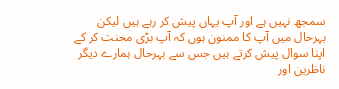سمجھ نہیں ہے اور آپ یہاں پیش کر رہے ہیں لیکن بہرحال میں آپ کا ممنون ہوں کہ آپ بڑی محنت کر کے اپنا سوال پیش کرتے ہیں جس سے بہرحال ہمارے دیگر ناظرین اور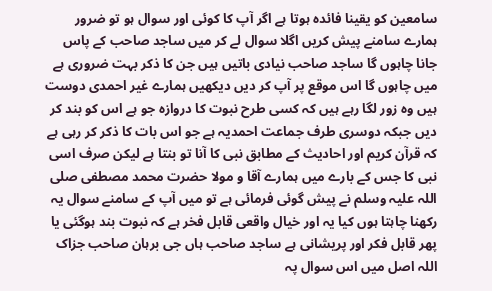سامعین کو یقینا فائدہ ہوتا ہے اگر آپ کا کوئی اور سوال ہو تو ضرور ہمارے سامنے پیش کریں اگلا سوال لے کر میں ساجد صاحب کے پاس جانا چاہوں گا ساجد صاحب نیادی باتیں ہیں جن کا ذکر بہت ضروری ہے میں چاہوں گا اس موقع پر آپ کر دیں دیکھیں ہمارے غیر احمدی دوست ہیں وہ زور لگا رہے ہیں کہ کسی طرح نبوت کا دروازہ جو ہے اس کو بند کر دیں جبکہ دوسری طرف جماعت احمدیہ ہے جو اس بات کا ذکر کر رہی ہے کہ قرآن کریم اور احادیث کے مطابق نبی کا آنا تو بنتا ہے لیکن صرف اسی نبی کا جس کے بارے میں ہمارے آقا و مولا حضرت محمد مصطفی صلی اللہ علیہ وسلم نے پیش گوئی فرمائی ہے تو میں آپ کے سامنے سوال یہ رکھنا چاہتا ہوں کیا یہ اور خیال واقعی قابل فخر ہے کہ نبوت بند ہوگئی یا پھر قابل فکر اور پریشانی ہے ساجد صاحب ہاں جی برہان صاحب جزاک اللہ اصل میں اس سوال پہ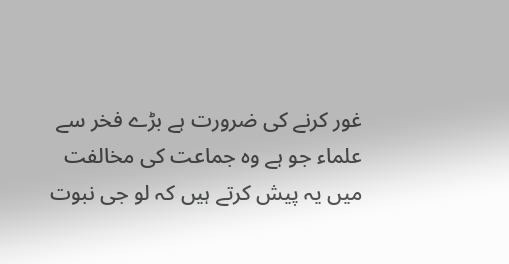غور کرنے کی ضرورت ہے بڑے فخر سے علماء جو ہے وہ جماعت کی مخالفت میں یہ پیش کرتے ہیں کہ لو جی نبوت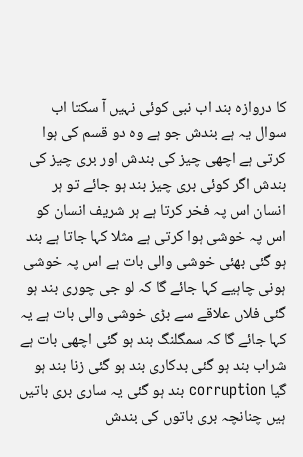کا دروازہ بند اب نبی کوئی نہیں آ سکتا اب سوال یہ ہے بندش جو ہے وہ دو قسم کی ہوا کرتی ہے اچھی چیز کی بندش اور بری چیز کی بندش اگر کوئی بری چیز بند ہو جائے تو ہر انسان اس پہ فخر کرتا ہے ہر شریف انسان کو اس پہ خوشی ہوا کرتی ہے مثلا کہا جاتا ہے بند ہو گئی بھئی خوشی والی بات ہے اس پہ خوشی ہونی چاہیے کہا جائے گا کہ لو جی چوری بند ہو گئی فلاں علاقے سے بڑی خوشی والی بات ہے یہ کہا جائے گا کہ سمگلنگ بند ہو گئی اچھی بات ہے شراب بند ہو گئی بدکاری بند ہو گئی زنا بند ہو گیا corruption بند ہو گئی یہ ساری بری باتیں ہیں چنانچہ بری باتوں کی بندش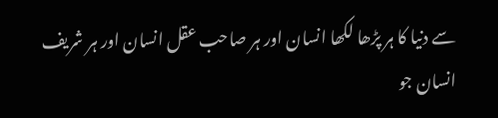سے دنیا کا ہر پڑھا لکھا انسان اور ہر صاحب عقل انسان اور ہر شریف انسان جو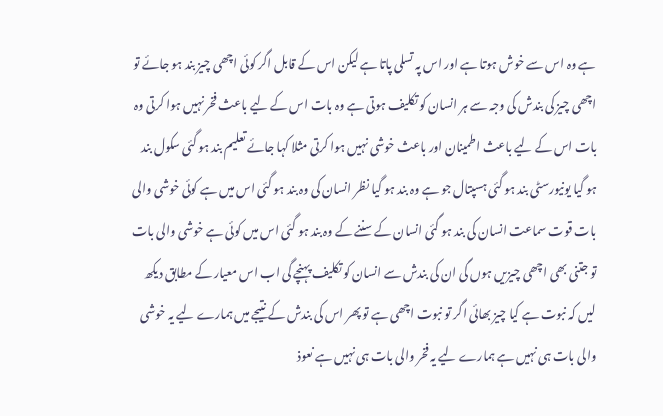ہے وہ اس سے خوش ہوتا ہے اور اس پہ تسلی پاتا ہے لیکن اس کے قابل اگر کوئی اچھی چیز بند ہو جائے تو اچھی چیز کی بندش کی وجہ سے ہر انسان کو تکلیف ہوتی ہے وہ بات اس کے لیے باعث فخر نہیں ہوا کرتی وہ بات اس کے لیے باعث اطمینان اور باعث خوشی نہیں ہوا کرتی مثلا کہا جائے تعلیم بند ہو گئی سکول بند ہو گیا یونیورسٹی بند ہو گئی ہسپتال جو ہے وہ بند ہو گیا نظر انسان کی وہ بند ہو گئی اس میں ہے کوئی خوشی والی بات قوت سماعت انسان کی بند ہو گئی انسان کے سننے کے وہ بند ہو گئی اس میں کوئی ہے خوشی والی بات تو جتنی بھی اچھی چیزیں ہوں گی ان کی بندش سے انسان کو تکلیف پہنچے گی اب اس معیار کے مطابق دیکھ لیں کہ نبوت ہے کیا چیز بھائی اگر تو نبوت اچھی ہے تو پھر اس کی بندش کے نتیجے میں ہمارے لیے یہ خوشی والی بات ہی نہیں ہے ہمارے لیے یہ فخر والی بات ہی نہیں ہے نعوذ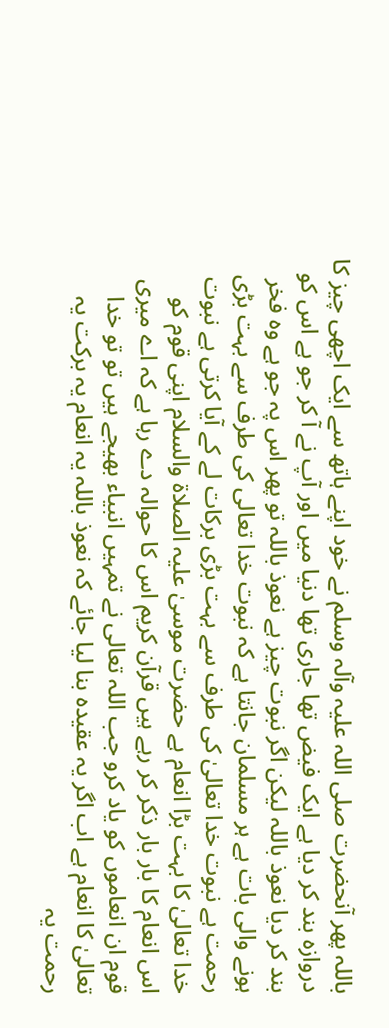باللہ پھر آنحضرت صلی اللہ علیہ وآلہ وسلم نے خود اپنے ہاتھ سے ایک اچھی چیز کا دروازہ بند کر دیا ہے ایک فیض تھا جاری تھا دنیا میں اور آپ نے آ کر جو ہے اس کو بند کر دیا نعوذ باللہ لیکن اگر نبوت چیز ہے نعوذ باللہ تو پھر اس پہ جو ہے وہ فخر ہونے والی بات ہے ہر مسلمان جانتا ہے کہ نبوت خدا تعالی کی طرف سے بہت بڑی رحمت ہے نبوت خدا تعالیٰ کی طرف سے بہت بڑی برکات لے کے آیا کرتی ہے نبوت خدا تعالیٰ کا بہت بڑا انعام ہے حضرت موسیٰ علیہ الصلاۃ والسلام اپنی قوم کو اس انعام کا بار بار ذکر کر رہے ہیں قرآن کریم اس کا حوالہ دے رہا ہے کہ اے میری قوم ان انعاموں کو یاد کرو جب اللہ تعالی نے تمہیں انبیاء بھیجے ہیں تو تو خدا تعالیٰ کا انعام ہے اب اگر یہ عقیدہ بنا لیا جائے کہ نعوذ باللہ یہ انعام یہ برکت یہ رحمت یہ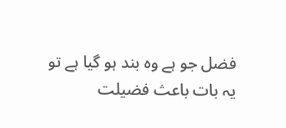فضل جو ہے وہ بند ہو گیا ہے تو یہ بات باعث فضیلت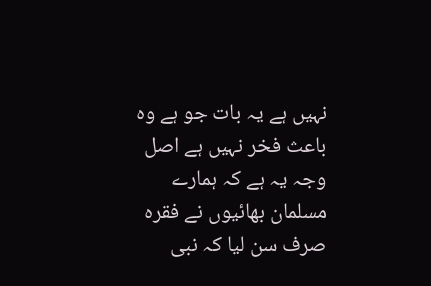نہیں ہے یہ بات جو ہے وہ باعث فخر نہیں ہے اصل وجہ یہ ہے کہ ہمارے مسلمان بھائیوں نے فقرہ صرف سن لیا کہ نبی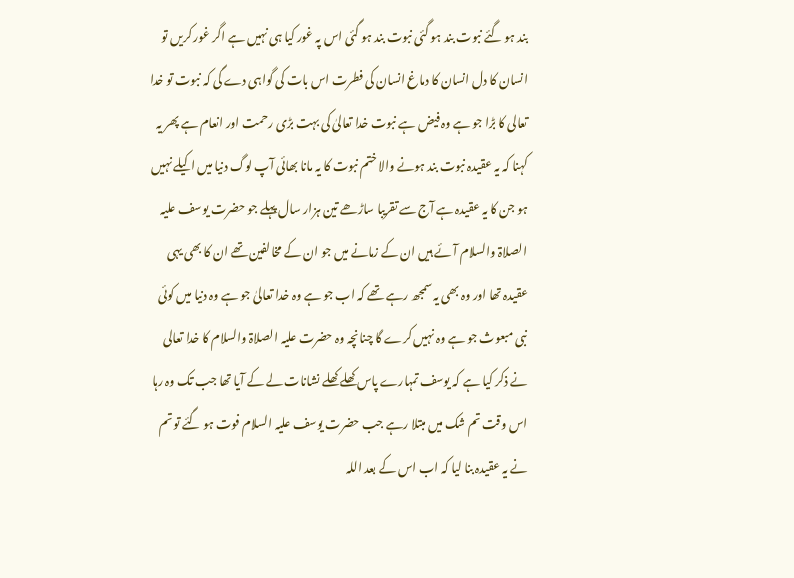بند ہو گئے نبوت بند ہو گئی نبوت بند ہو گئی اس پہ غور کیا ہی نہیں ہے اگر غور کریں تو انسان کا دل انسان کا دماغ انسان کی فطرت اس بات کی گواہی دے گی کہ نبوت تو خدا تعالی کا بڑا جو ہے وہ فیض ہے نبوت خدا تعالیٰ کی بہت بڑی رحمت اور انعام ہے پھر یہ کہنا کہ یہ عقیدہ نبوت بند ہونے والا ختم نبوت کا یہ مانا بھائی آپ لوگ دنیا میں اکیلے نہیں ہو جن کا یہ عقیدہ ہے آج سے تقریبا ساڑھے تین ہزار سال پہلے جو حضرت یوسف علیہ الصلاۃ والسلام آئے ہیں ان کے زمانے میں جو ان کے مخالفین تھے ان کا بھی یہی عقیدہ تھا اور وہ بھی یہ سمجھ رہے تھے کہ اب جو ہے وہ خدا تعالیٰ جو ہے وہ دنیا میں کوئی نبی مبعوث جو ہے وہ نہیں کرے گا چنانچہ وہ حضرت علیہ الصلاۃ والسلام کا خدا تعالی نے ذکر کیا ہے کہ یوسف تمہارے پاس کھلے کھلے نشانات لے کے آیا تھا جب تک وہ رہا اس وقت تم شک میں مبتلا رہے جب حضرت یوسف علیہ السلام فوت ہو گئے تو تم نے یہ عقیدہ بنا لیا کہ اب اس کے بعد اللہ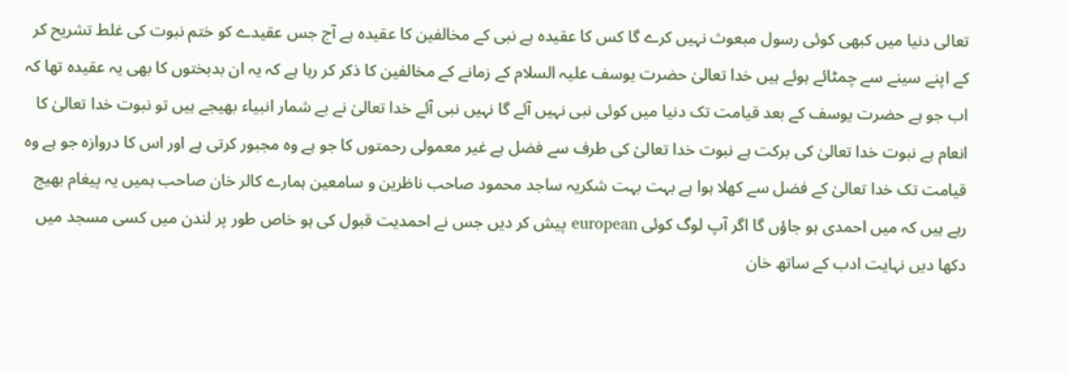تعالی دنیا میں کبھی کوئی رسول مبعوث نہیں کرے گا کس کا عقیدہ ہے نبی کے مخالفین کا عقیدہ ہے آج جس عقیدے کو ختم نبوت کی غلط تشریح کر کے اپنے سینے سے چمٹائے ہوئے ہیں خدا تعالیٰ حضرت یوسف علیہ السلام کے زمانے کے مخالفین کا ذکر کر رہا ہے کہ یہ ان بدبختوں کا بھی یہ عقیدہ تھا کہ اب جو ہے حضرت یوسف کے بعد قیامت تک دنیا میں کوئی نبی نہیں آئے گا نہیں نبی آئے خدا تعالیٰ نے بے شمار انبیاء بھیجے ہیں تو نبوت خدا تعالیٰ کا انعام ہے نبوت خدا تعالیٰ کی برکت ہے نبوت خدا تعالیٰ کی طرف سے فضل ہے غیر معمولی رحمتوں کا جو ہے وہ مجبور کرتی ہے اور اس کا دروازہ جو ہے وہ قیامت تک خدا تعالیٰ کے فضل سے کھلا ہوا ہے بہت بہت شکریہ ساجد محمود صاحب ناظرین و سامعین ہمارے کالر خان صاحب ہمیں یہ پیغام بھیج رہے ہیں کہ میں احمدی ہو جاؤں گا اگر آپ لوگ کوئی european پیش کر دیں جس نے احمدیت قبول کی ہو خاص طور پر لندن میں کسی مسجد میں دکھا دیں نہایت ادب کے ساتھ خان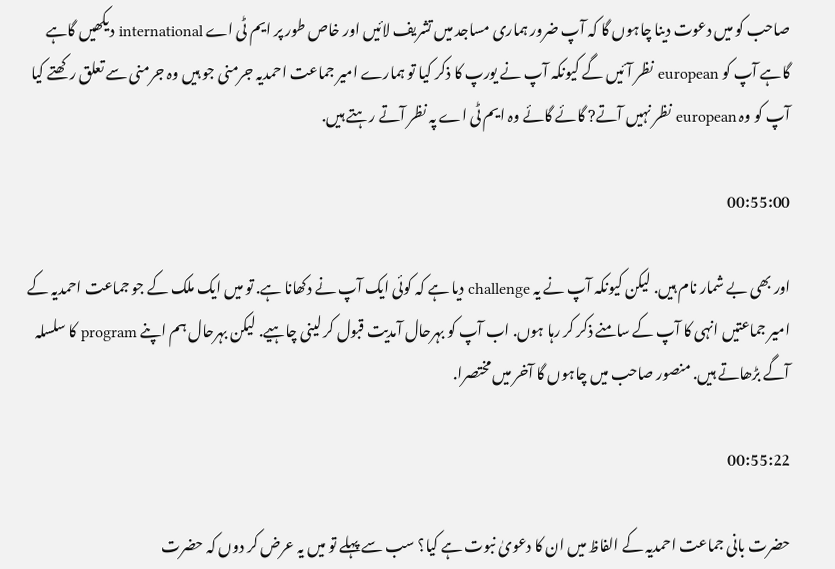صاحب کو میں دعوت دینا چاہوں گا کہ آپ ضرور ہماری مساجد میں تشریف لائیں اور خاص طور پر ایم ٹی اے international دیکھیں گاہے گاہے آپ کو european نظر آئیں گے کیونکہ آپ نے یورپ کا ذکر کیا تو ہمارے امیر جماعت احمدیہ جرمنی جو ہیں وہ جرمنی سے تعلق رکھتے کیا آپ کو وہ european نظر نہیں آتے? گائے گائے وہ ایم ٹی اے پہ نظر آتے رہتے ہیں.

00:55:00

اور بھی بے شمار نام ہیں. لیکن کیونکہ آپ نے یہ challenge دیا ہے کہ کوئی ایک آپ نے دکھانا ہے. تو میں ایک ملک کے جو جماعت احمدیہ کے امیر جماعتیں انہی کا آپ کے سامنے ذکر کر رہا ہوں. اب آپ کو بہرحال آمدیت قبول کر لینی چاہیے. لیکن بہرحال ہم اپنے program کا سلسلہ آگے بڑھاتے ہیں. منصور صاحب میں چاہوں گا آخر میں مختصرا.

00:55:22

حضرت بانی جماعت احمدیہ کے الفاظ میں ان کا دعویٰ نبوت ہے کیا؟ سب سے پہلے تو میں یہ عرض کر دوں کہ حضرت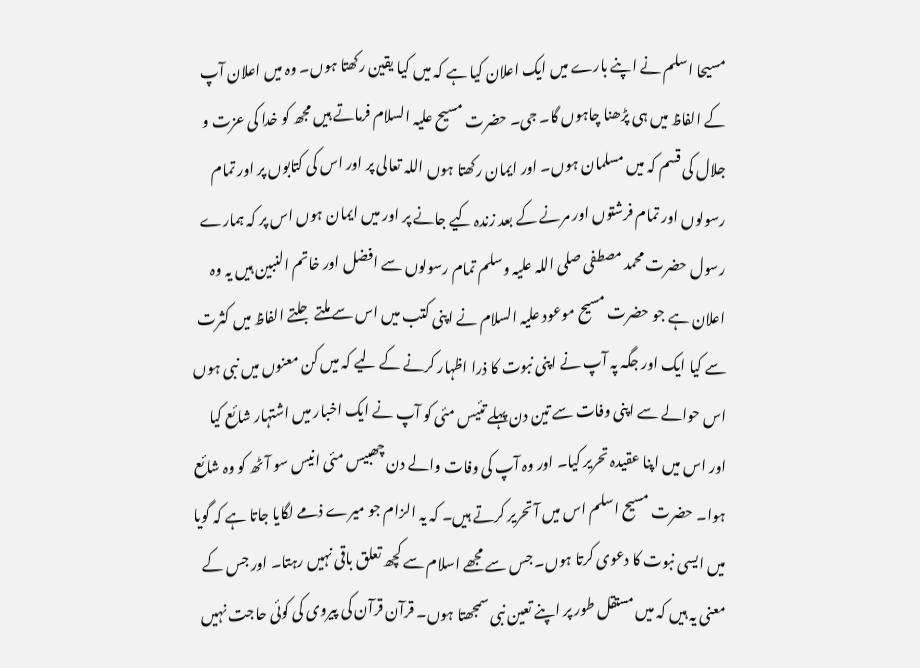مسیحا اسلم نے اپنے بارے میں ایک اعلان کیا ہے کہ میں کیا یقین رکھتا ہوں۔ وہ میں اعلان آپ کے الفاظ میں ہی پڑھنا چاہوں گا۔ جی۔ حضرت مسیح علیہ السلام فرماتے ہیں مجھ کو خدا کی عزت و جلال کی قسم کہ میں مسلمان ہوں۔ اور ایمان رکھتا ہوں اللہ تعالی پر اور اس کی کتابوں پر اور تمام رسولوں اور تمام فرشتوں اور مرنے کے بعد زندہ کیے جانے پر اور میں ایمان ہوں اس پر کہ ہمارے رسول حضرت محمد مصطفی صلی اللہ علیہ وسلم تمام رسولوں سے افضل اور خاتم النبین ہیں یہ وہ اعلان ہے جو حضرت مسیح موعود علیہ السلام نے اپنی کتب میں اس سے ملتے جلتے الفاظ میں کثرت سے کیا ایک اور جگہ پہ آپ نے اپنی نبوت کا ذرا اظہار کرنے کے لیے کہ میں کن معنوں میں نبی ہوں اس حوالے سے اپنی وفات سے تین دن پہلے تئیس مئی کو آپ نے ایک اخبار میں اشتہار شائع کیا اور اس میں اپنا عقیدہ تحریر کیا۔ اور وہ آپ کی وفات والے دن چھبیس مئی انیس سو آٹھ کو وہ شائع ہوا۔ حضرت مسیح اسلم اس میں آ تحریر کرتے ہیں۔ کہ یہ الزام جو میرے ذمے لگایا جاتا ہے کہ گویا میں ایسی نبوت کا دعوی کرتا ہوں۔ جس سے مجھے اسلام سے کچھ تعلق باقی نہیں رہتا۔ اور جس کے معنی یہ ہیں کہ میں مستقل طور پر اپنے تعین نبی سمجھتا ہوں۔ قرآن قرآن کی پیروی کی کوئی حاجت نہیں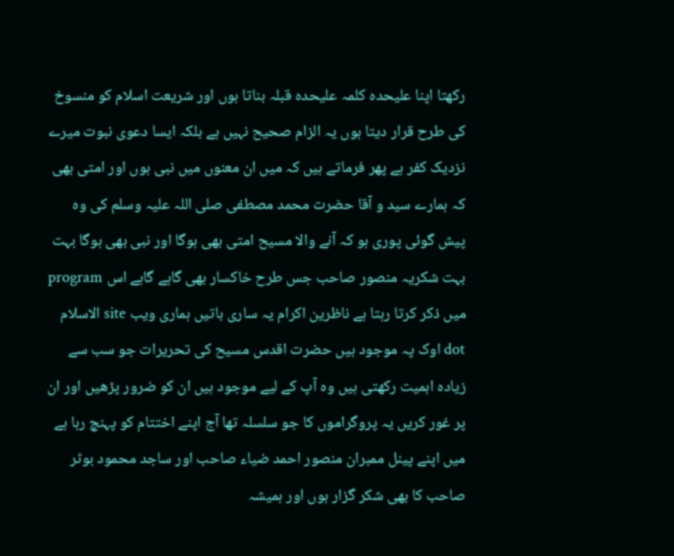رکھتا اپنا علیحدہ کلمہ علیحدہ قبلہ بناتا ہوں اور شریعت اسلام کو منسوخ کی طرح قرار دیتا ہوں یہ الزام صحیح نہیں ہے بلکہ ایسا دعوی نبوت میرے نزدیک کفر ہے پھر فرماتے ہیں کہ میں ان معنوں میں نبی ہوں اور امتی بھی کہ ہمارے سید و آقا حضرت محمد مصطفی صلی اللہ علیہ وسلم کی وہ پیش گوئی پوری ہو کہ آنے والا مسیح امتی بھی ہوگا اور نبی بھی ہوگا بہت بہت شکریہ منصور صاحب جس طرح خاکسار بھی گاہے گاہے اس program میں ذکر کرتا رہتا ہے ناظرین اکرام یہ ساری باتیں ہماری ویب site الاسلام dot اوک پہ موجود ہیں حضرت اقدس مسیح کی تحریرات جو سب سے زیادہ اہمیت رکھتی ہیں وہ آپ کے لیے موجود ہیں ان کو ضرور پڑھیں اور ان پر غور کریں یہ پروگراموں کا جو سلسلہ تھا آج اپنے اختتام کو پہنچ رہا ہے میں اپنے پینل ممبران منصور احمد ضیاء صاحب اور ساجد محمود بوٹر صاحب کا بھی شکر گزار ہوں اور ہمیشہ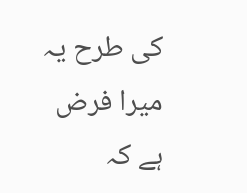کی طرح یہ میرا فرض ہے کہ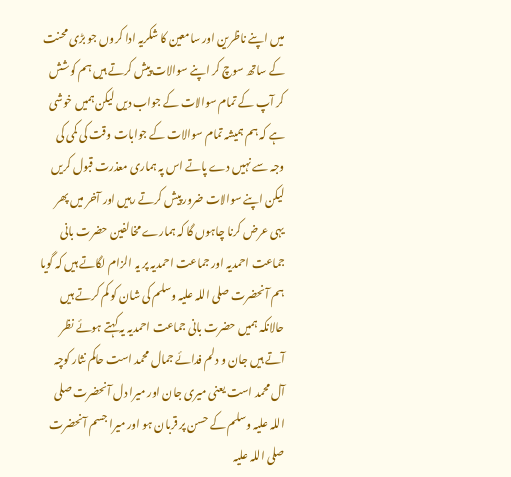میں اپنے ناظرین اور سامعین کا شکریہ ادا کروں جو بڑی محنت کے ساتھ سوچ کر اپنے سوالات پیش کرتے ہیں ہم کوشش کر آپ کے تمام سوالات کے جواب دیں لیکن ہمیں خوشی ہے کہ ہم ہمیشہ تمام سوالات کے جوابات وقت کی کمی کی وجہ سے نہیں دے پاتے اس پہ ہماری معذرت قبول کریں لیکن اپنے سوالات ضرور پیش کرتے رہیں اور آخر میں پھر یہی عرض کرنا چاہوں گا کہ ہمارے مخالفین حضرت بانی جماعت احمدیہ اور جماعت احمدیہ پر یہ الزام لگاتے ہیں کہ گویا ہم آنحضرت صلی اللہ علیہ وسلم کی شان کو کم کرتے ہیں حالانکہ ہمیں حضرت بانی جماعت احمدیہ یہ کہتے ہوئے نظر آتے ہیں جان و دلم فدائے جمال محمد است حاکم نثار کوچہ آل محمد است یعنی میری جان اور میرا دل آنحضرت صلی اللہ علیہ وسلم کے حسن پر قربان ہو اور میرا جسم آنحضرت صلی اللہ علیہ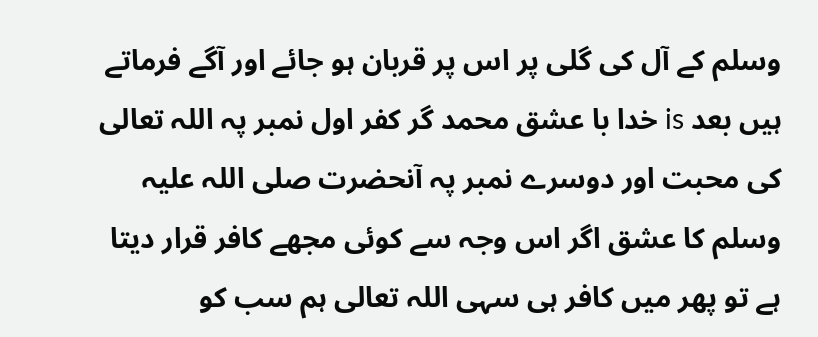وسلم کے آل کی گلی پر اس پر قربان ہو جائے اور آگے فرماتے ہیں بعد is خدا با عشق محمد گر کفر اول نمبر پہ اللہ تعالی کی محبت اور دوسرے نمبر پہ آنحضرت صلی اللہ علیہ وسلم کا عشق اگر اس وجہ سے کوئی مجھے کافر قرار دیتا ہے تو پھر میں کافر ہی سہی اللہ تعالی ہم سب کو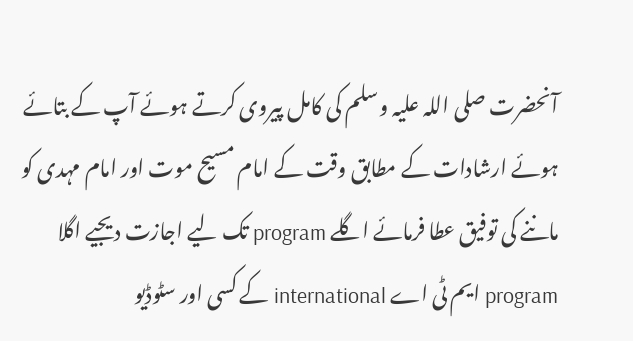آنحضرت صلی اللہ علیہ وسلم کی کامل پیروی کرتے ہوئے آپ کے بتائے ہوئے ارشادات کے مطابق وقت کے امام مسیح موت اور امام مہدی کو ماننے کی توفیق عطا فرمائے اگلے program تک لیے اجازت دیجیے اگلا program ایم ٹی اے international کے کسی اور سٹوڈیو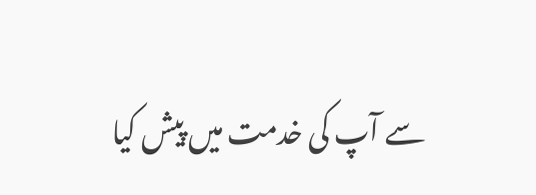سے آپ کی خدمت میں پیش کیا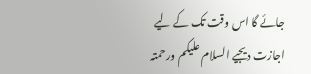جائے گا اس وقت تک کے لیے اجازت دیجیے السلام علیکم ورحمتہ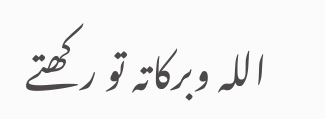اللہ وبرکاتہ تو رکھتے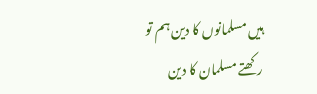ہیں مسلمانوں کا دین ہم تو رکھتے مسلمان کا دین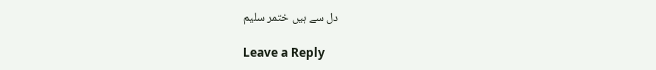دل سے ہیں ختمر سلیم

Leave a Reply